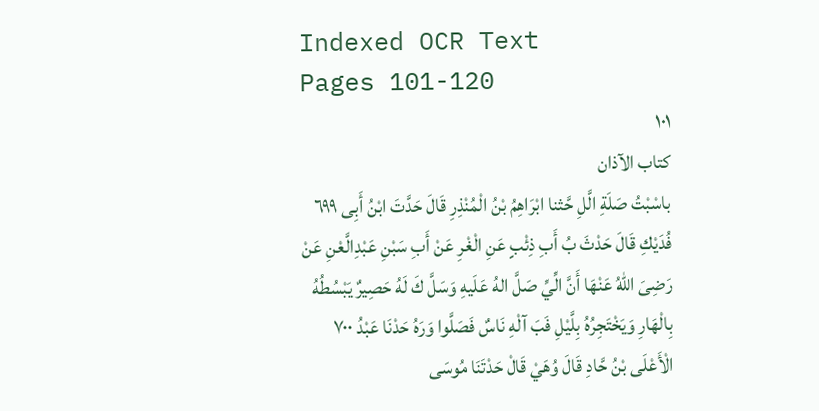Indexed OCR Text
Pages 101-120
١٠١
كتاب الآذان
باسْبْتُ صَلَةِ الَّلِ حَّثنا ابْرَاهِمُ بْنُ الْمُنْذِرِ قَالَ حَدَّتَ ابْنُ أَبِى ٦٩٩
فُدَيْكِ قَالَ حَدْثَ بُ أَبِ ذِئْبٍ عَنِ الْغْرِ عَنْ أَبِ سَبْنِ عَبْدِالَّعْنِ عَنْ
رَضِىَ اللهُ عَنْهَا أَنَّ الِّيِّ صَلَّ الهُ عَلَيهِ وَسَلَّ كَ لَهُ حَصِيرٌ يَبْسُطُهُ
بِالْهَارِ وَيَخْتَجِرُهُ بِلَّيْلِ فَبَ آلْهِ نَاسٌ فَصَلَّوا وَرَهُ حَدْنَا عَبْدُ ٧٠٠
الْأَعْلَى بْنُ حَّادِ قَالَ وُهَيْ قَالْ حَدْتَنَا مُوسَى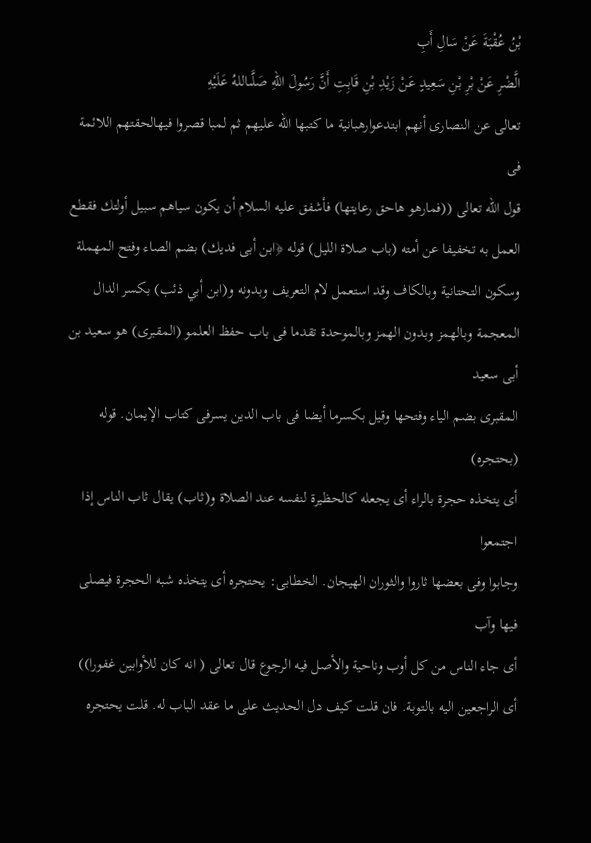بْنُ عُقْبَةَ عَنْ سَالِ أَبِ
الَّضْرِ عَنْ بْرِ بْنِ سَعِيدٍ عَنْ زَيْدِ بْنِ قَابِتِ أَنَّ رَسُولَ اللهِ صَلَّىاللهُ عَلَيْهِ
تعالى عن النصارى أنهم ابتدعوارهبانية ما كتبها الله عليهم ثم لمبا قصروا فيهالحقتهم اللائمة فى
قول الله تعالى ((فمارهو هاحق رعايتها) فأشفق عليه السلام أن يكون سياهم سبيل أولتك فقطع
العمل به تخفيفا عن أمته (باب صلاة الليل) قوله ﴿ابن أبى فديك) بضم الصاء وفتح المهملة
وسكون التحتانية وبالكاف وقد استعمل لام التعريف وبدونه و(ابن أبي ذئب) بكسر الدال
المعجمة وبالهمز وبدون الهمز وبالموحدة تقدما فى باب حفظ العلمو (المقبرى) هو سعيد بن أبى سعيد
المقبرى بضم الياء وفتحها وقيل بكسرما أيضا فى باب الدين يسرفى كتاب الإيمان. قوله (بحتجره)
أى يتخذه حجرة بالراء أى يجعله كالحظيرة لنفسه عند الصلاة و(ثاب) يقال ثاب الناس إذا اجتمعوا
وجابوا وفى بعضها ثاروا والثوران الهيجان. الخطابى: يحتجره أى يتخذه شبه الحجرة فيصلى فيها وآب
أی جاء الناس من کل أوب وناحية والأصل فيه الرجوع قال تعالى ( انه كان للأوابين غفورا))
أى الراجعين اليه بالتوبة. فان قلت كيف دل الحديث على ما عقد الباب له. قلت يحتجره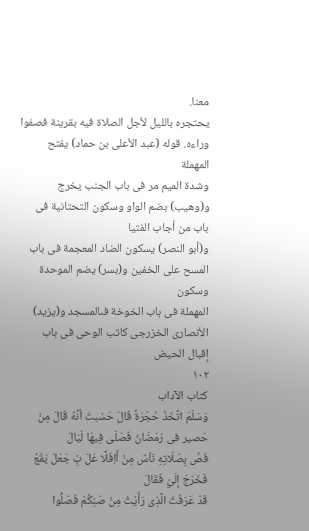معنا.
يحتجره بالليل لأجل الصلاة فيه بقرينة فصفوا وراءه. قوله (عبد الأعلى بن حماد) يفتح المهملة
وشدة الميم مر فى باب الجنب يخرج و(وهيب) بضم الواو وسكون التحتانية فى باب من أجاب الفتيا
و(أبو النصر) يسكون الضاد المعجمة فى باب المسح على الخفين و(بسر) يضم الموحدة وسكون
المهملة فی ہاب الخوخة فىالمسجد و(يزيد) الأنصارى الخزرجی کاتب الوحى فى باب إقبال الحيض
١٠٢
کتاب الآداب
وَسَلَمَ اتَّخَذَ حُجْرَةً قَالَ حَسْبتَ أنَّهُ قَالَ مِنْ حَصير فى رَمَضَانَ فَصَلَى فِيهَا لَيَالَ
فَصَّ بِصْلَاتِهِ نَاْسٌ مِنْ أَاِفَلَّا عَلَ بِْ جَعَلَ يَقْعُ فَخَرَجَ إلَيْ فَقَالَ
قَدْ عَرَفْتُ الَّذِى رَأَيْتُ مِنْ صَنِكُمْ فَصَلُّوا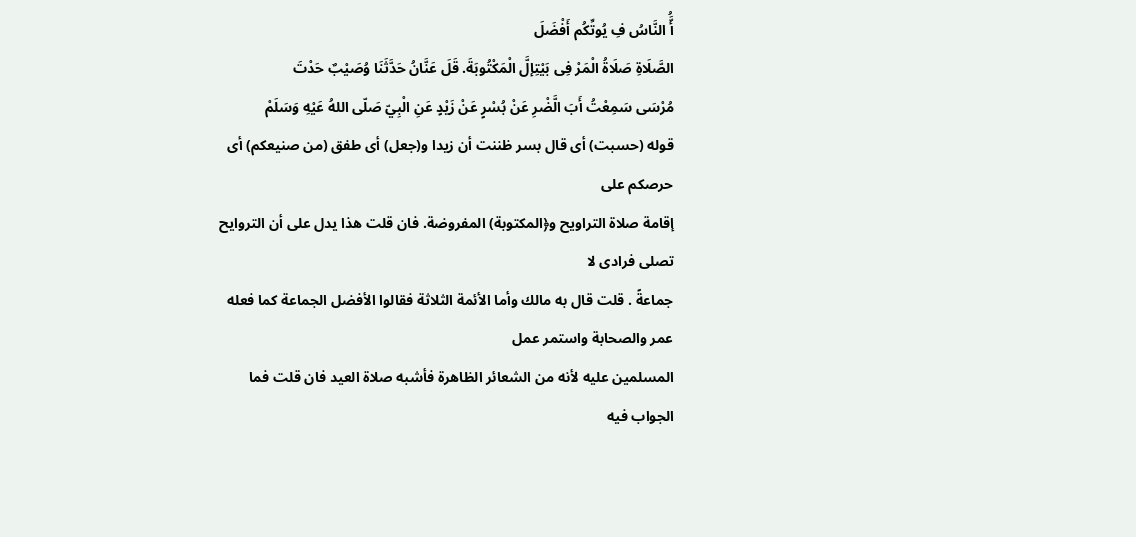أَُّ النَّاسُ فِ يُوتِّكُم أَفْضَلَ
الصَّلَاةِ صَلَاةُ الْمَرْ فِى بَيْتِإلَّ الْمَكْتُوبَةَ. قَلَ عَنَّانُ حَدَّثَنَا وُصَيْبٌ حَدْتَ
مُرْسَى سَمِعْتُ أَبَ الَّضْرِ عَنْ بُسْرٍ عَنْ زَيْدٍ عَنِ الْبِيّ صَلّى اللهُ عَيْهِ وَسَلَمْ
قوله (حسبت) أى قال بسر ظننت أن زيدا و(جعل) أى طفق (من صنيعكم) أى حرصكم على
إقامة صلاة التراويح و﴿المكتوبة) المفروضة. فان قلت هذا يدل على أن التروايح تصلى فرادى لا
جماعةً . قلت قال به مالك وأما الأئمة الثلاثة فقالوا الأفضل الجماعة كما فعله عمر والصحابة واستمر عمل
المسلمين عليه لأنه من الشعائر الظاهرة فأشبه صلاة العيد فان قلت فما الجواب فيه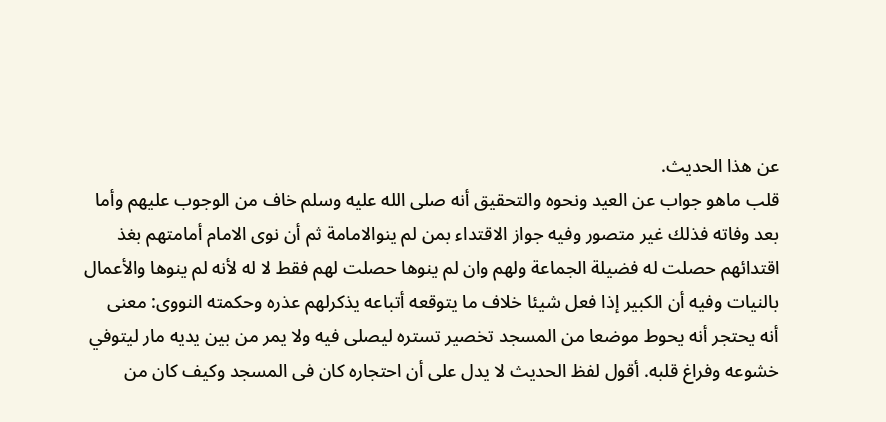عن هذا الحديث.
قلب ماهو جواب عن العيد ونحوه والتحقيق أنه صلى الله عليه وسلم خاف من الوجوب عليهم وأما
بعد وفاته فذلك غير متصور وفيه جواز الاقتداء بمن لم ينوالامامة ثم أن نوى الامام أمامتهم بغذ
اقتدائهم حصلت له فضيلة الجماعة ولهم وان لم ينوها حصلت لهم فقط لا له لأنه لم ينوها والأعمال
بالنيات وفيه أن الكبير إذا فعل شيئا خلاف ما يتوقعه أتباعه يذكرلهم عذره وحكمته النووى: معنى
أنه يحتجر أنه يحوط موضعا من المسجد تخصير تستره ليصلى فيه ولا يمر من بين يديه مار ليتوفي
خشوعه وفراغ قلبه. أقول لفظ الحديث لا يدل على أن احتجاره كان فى المسجد وكيف كان من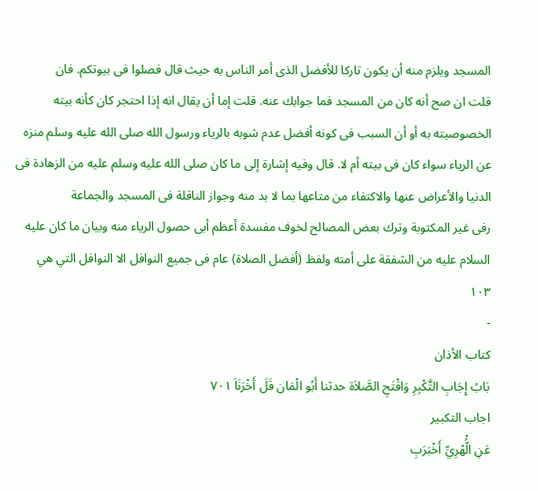المسجد ويلزم منه أن يكون تاركا للأفضل الذى أمر الناس به حيث قال فصلوا فى بيوتكم. فان
قلت ان صح أنه كان من المسجد فما جوابك عنه. قلت إما أن يقال انه إذا احتجر كان كأنه بيته
الخصوصيته به أو أن السبب فى كونه أفضل عدم شوبه بالرياء ورسول الله صلى الله عليه وسلم منزه
عن الرياء سواء كان فى بيته أم لا. قال وفيه إشارة إلى ما كان صلى الله عليه وسلم عليه من الزهادة فى
الدنيا والأعراض عنها والاكتفاء من متاعها بما لا بد منه وجواز الناقلة فى المسجد والجماعة
رفى غير المكتوبة وترك بعض المصالح لخوف مفسدة أعظم أبى حصول الرياء منه وبيان ما كان عليه
السلام عليه من الشفقة على أمته ولفظ (أفضل الصلاة) عام فى جميع النوافل الا النوافل التي هي
١٠٣
-
كتاب الأذان
بَابُ إِجَابِ التَّكْبِرِ وَاقْتَحِ الصَّلاَة حدثنا أَبُو الْمَان قَلَ أَخْرَنَاَ ٧٠١
اجاب التكبير
عَنِ الُّْهْرِيِّ أَخْبَرَبِ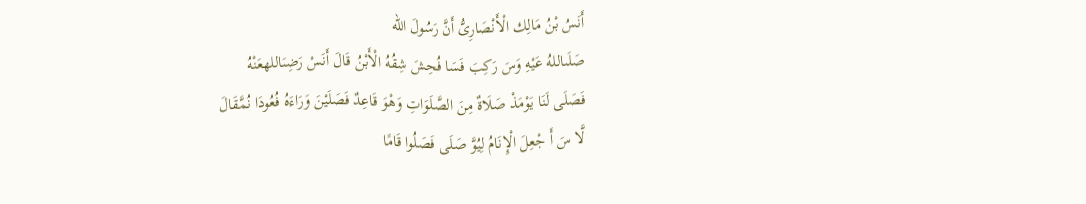أَنَسُ بْنُ مَالِك الْأَنْصَارِىُّ أَنَّ رَسُولَ الله
صَلَىاللهُ عَيْهِ وَسَ رَكِبَ فَسَا فُحِشَ شِقُهُ الْأَبْنُ قَالَ أَنَسْ رَضِىَاللهعَنْهُ
فَصَلَى لَنَا يَوْمَذْ صَلَاةٌ مِنَ الصَّلَوَاتِ وَهْوَ قَاعِدٌ فَصَلَيْنَ وَرَاءَهُ فُعُودَا نُمَّقَالَ
لَّا سَ أَ جْعِلَ الْإِنَامُ لِيُوَّ صَلَى فَصَلُوا قَامًا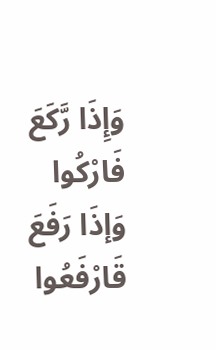وَإِذَا رَّكَعَ
فَارْكُوا وَإذَا رَفَعَ قَارْفَعُوا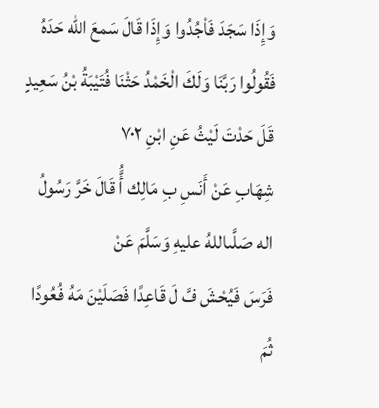وَإِذَا سَجَدَ فَاْجُدُوا وَإِذَا قَالَ سَمعَ الله حَدَهُ
فَقُولُوا رَبَّنَا وَلَكَ الْخَمْدُ حَثْنَا فُتَيْبَةُ بْنُ سَعِيدٍ قَلَ حَدْتَ لَيْثُ عَنِ ابْنِ ٧٠٢
شِهَابِ عَنْ أَنَسِ بِ مَالِك أَُّ قَالَ خَرَّ رَسُولُ اله صَلَّىاللهُ عليهِ وَسَلَّمَ عَنْ
فَرَسَ فَيُحْشَ فَّ لَ قَاعِدًا فَصَلَيْنَ مَهُ فُعُودًا ثُمَ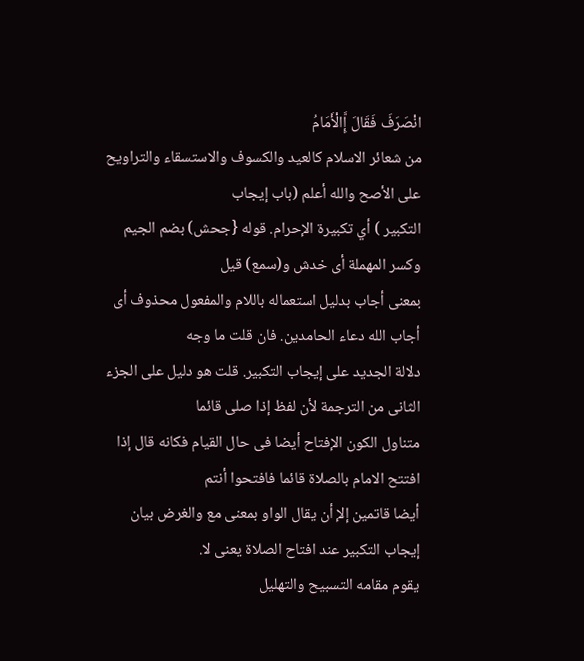انْصَرَفَ فَقَالَ إَِّالْأَمَامُ
من شعائر الاسلام كالعيد والكسوف والاستسقاء والتراويح على الأصح والله أعلم (باب إيجاب
التكبير ) أي تكبيرة الإحرام. قوله {جحش) بضم الجيم وكسر المهملة أى خدش و(سمع) قيل
بمعنى أجاب بدليل استعماله باللام والمفعول محذوف أى أجاب الله دعاء الحامدين. فان قلت ما وجه
دلالة الجديد على إيجاب التكبير. قلت هو دليل على الجزء الثانى من الترجمة لأن لفظ إذا صلى قائما
متناول الكون الإفتاح أيضا فى حال القيام فكانه قال إذا افتتح الامام بالصلاة قائما فافتحوا أنتم
أيضا قاتمين إلإ أن يقال الواو بمعنى مع والغرض بيان إيجاب التكبير عند افتاح الصلاة يعنى لا.
يقوم مقامه التسبيح والتهليل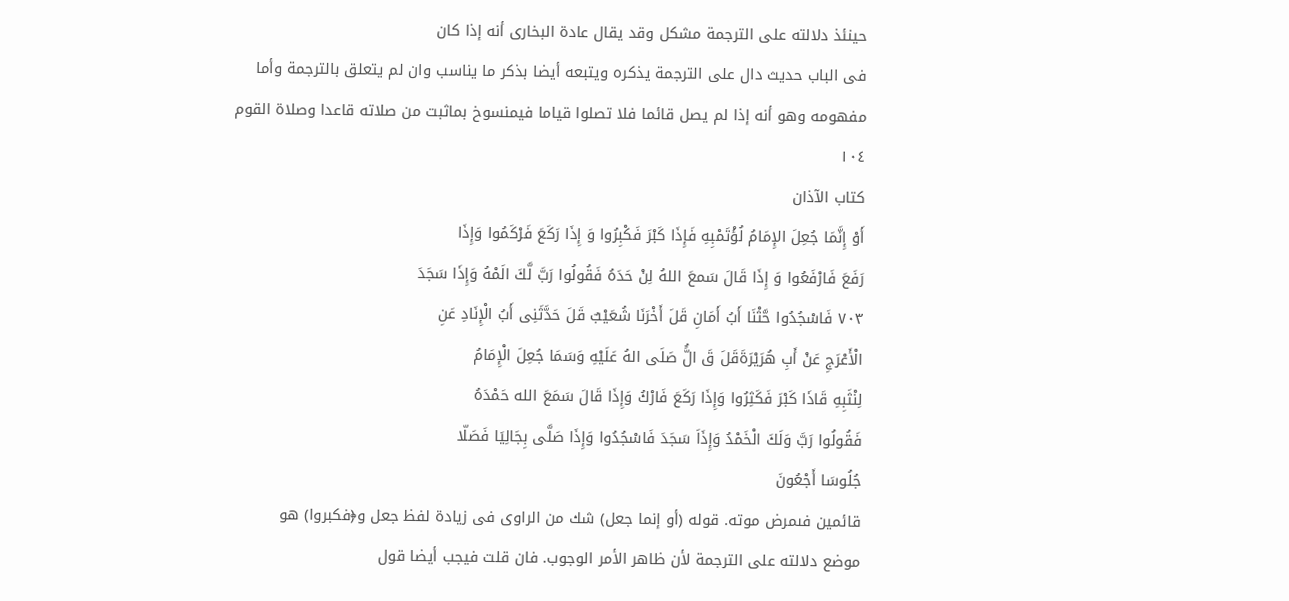حينئذ دلالته على الترجمة مشكل وقد يقال عادة البخارى أنه إذا كان
فى الباب حديث دال على الترجمة يذكره ويتبعه أيضا بذكر ما يناسب وان لم يتعلق بالترجمة وأما
مفهومه وهو أنه إذا لم يصل قائما فلا تصلوا قياما فيمنسوخ بماثبت من صلاته قاعدا وصلاة القوم
١٠٤
کتاب الآذان
أَوْ إِنَّمَا جُعِلَ الإِمَامُ لُؤْتَمْبِهِ فَإِذَا كَبْرَ فَكْبِرُوا وَ إِذَا رَكَعَ فَرْكَمُوا وَإِذَا
رَفَعَ فَارْفَعُوا وَ إِذَا قَالَ سَمعَ اللهُ لِنْ حَدَهُ فَقُولُوا رَبَّ لَّكَ الَمْهُ وَإِذَا سَجَدَ
٧٠٣ فَاسْجُدُوا حَّثْنَا أَبُ أَمَانِ قَلَ أَخْرَنَا شُعَيْبٌ قَلَ حَدَّثَنِى أَبُ الْإِنَادِ عَنِ
الْأَعْرَجِ عَنْ أَبِ هُرَيْرَةَقَلَ قَ الَُّ صَلَى الهُ عَلَيْهِ وَسَمَا جُعِلَ الْإِمَامُ
لِنْثَبِهِ قَاذَا كَبْرَ فَكَثِرُوا وَإِذَا رَكَعَ فَارْكُ وَإِذَا قَالَ سَمَعَ الله حَمْدَهُ
فَقُولُوا رَبَّ وَلَكَ الْخَمْدُ وَإِذَاَ سَجَدَ فَاسْجُدُوا وَإِذَا صَلَّى بِجَالِيَا فَصَلّا
جُلُوسَا أَجْعُونَ
قائمين فىمرض موته. قوله (أو إنما جعل) شك من الراوى فى زيادة لفظ جعل و﴿فكبروا) هو
موضع دلالته على الترجمة لأن ظاهر الأمر الوجوب. فان قلت فيجب أيضا قول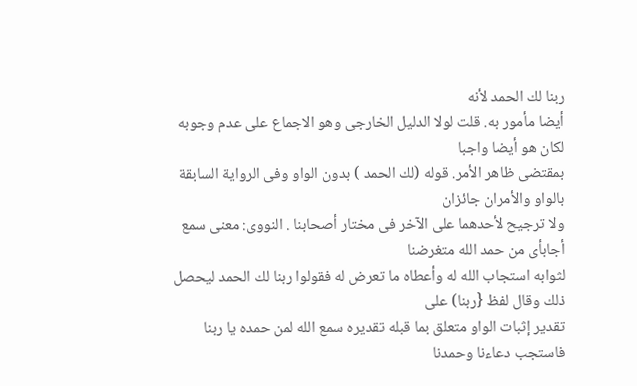ربنا لك الحمد لأنه
أيضا مأمور به. قلت لولا الدليل الخارجى وهو الاجماع على عدم وجوبه لكان هو أيضا واجبا
بمقتضى ظاهر الأمر. قوله (لك الحمد ) بدون الواو وفى الرواية السابقة بالواو والأمران جائزان
ولا ترجيح لأحدهما على الآخر فى مختار أصحابنا . النووى: معنى سمع أجابأى من حمد الله متغرضنا
لثوابه استجاب الله له وأعطاه ما تعرض له فقولوا ربنا لك الحمد ليحصل ذلك وقال لفظ {ربنا) على
تقدير إثبات الواو متعلق بما قبله تقديره سمع الله لمن حمده يا ربنا فاستجب دعاءنا وحمدنا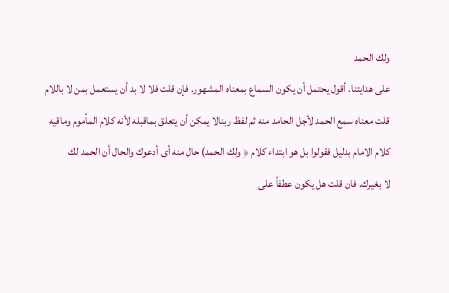ولك الحمد
على هدايتنا. أقول يحتمل أن يكون السماع بمعناه المشهور. فإن قلت فلا لا بد أن يستعمل بمن لا باللام
قلت معناه سمع الحمد لأجل الحامد منه ثم لفظ ربنالا يمكن أن يتعلق بماقبله لأنه كلام المأموم وماقيه
كلام الامام بدليل فقولوا بل هو ابتداء كلام ﴿ ولك الحمد) حال منه أى أدعوك والحال أن الحمد لك
لا بغيرك. فان قلت هل يكون عطفاً على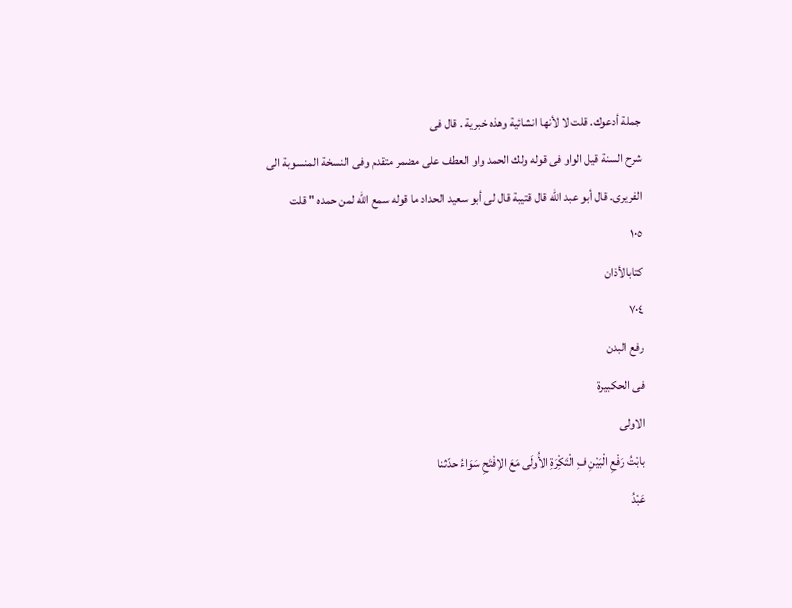جملة أدعوك. قلت لا لأنها انشائية وهذه خبرية . قال فى
شرح السنة قيل الواو فى قوله ولك الحمد واو العطف على مضمر متقدم وفى النسخة المنسوبة الى
الفريرى. قال أبو عبد الله قال قتيبة قال لى أبو سعيد الحداد ما قوله سمع الله لمن حمده " قلت
١٠٥
کتابالأذان
٧٠٤
رفع البدن
فى الحكبيرة
الاولى
بابْتُ رَفْعِ الْبَيْنِ فِ الْتَكِْرَةِ الأُولَى مَعَ الاِفْتَحِ سَوَاءُ حدّثنا
عَبْدُ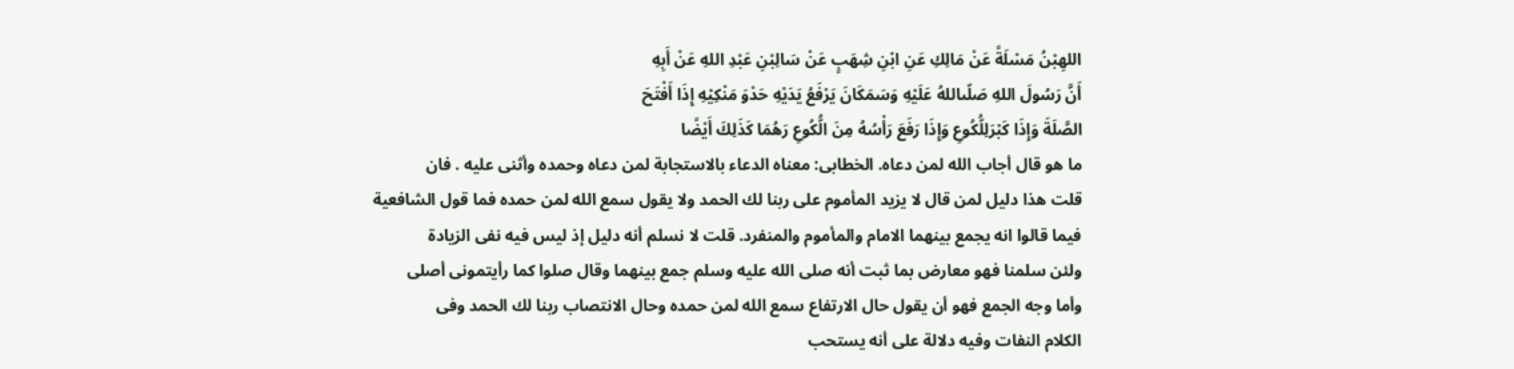اللهِبْنُ مَسْلَةً عَنْ مَالِكِ عَنِ ابْنِ شِهَبٍ عَنْ سَالِبْنِ عَبْدِ اللهِ عَنْ أَبِهِ
أَنَّ رَسُولَ اللهِ صَلّىاللهُ عَلَيْهِ وَسَمَكَانَ يَرْفَعُ يَدَيْهِ حَدْوَ مَنْكِيْهِ إِذَا أَفْتَحَ
الصَّلَةَ وَإِذَا كَبْرَلِلُّكُوعِ وَإِذَا رَفَعَ رَأْسُهُ مِنَ الُّكُوعِ رَهُمَا كَذَلِكَ أَيْضًا
ما هو قال أجاب الله لمن دعاه. الخطابى: معناه الدعاء بالاستجابة لمن دعاه وحمده وأثنى عليه . فان
قلت هذا دليل لمن قال لا يزيد المأموم على ربنا لك الحمد ولا يقول سمع الله لمن حمده فما قول الشافعية
فيما قالوا انه يجمع بينهما الامام والمأموم والمنفرد. قلت لا نسلم أنه دليل إذ ليس فيه نفى الزيادة
ولئن سلمنا فهو معارض بما ثبت أنه صلى الله عليه وسلم جمع بينهما وقال صلوا كما رأيتمونى أصلى
وأما وجه الجمع فهو أن يقول حال الارتفاع سمع الله لمن حمده وحال الانتصاب ربنا لك الحمد وفى
الكلام النفات وفيه دلالة على أنه يستحب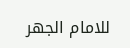للامام الجهر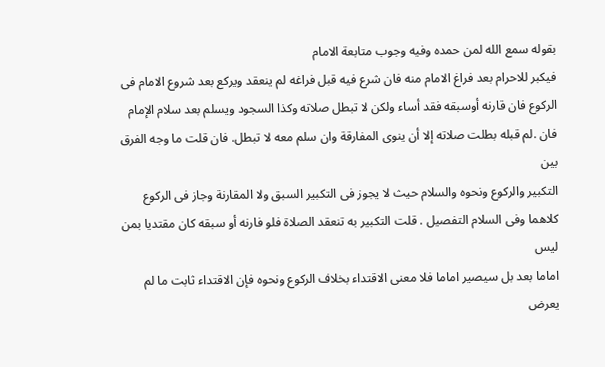بقوله سمع الله لمن حمده وفيه وجوب متابعة الامام
فيكبر للاحرام بعد فراغ الامام منه فان شرع فيه قبل فراغه لم ينعقد ويركع بعد شروع الامام فى
الركوع فان قارنه أوسبقه فقد أساء ولكن لا تبطل صلاته وكذا السجود ويسلم بعد سلام الإمام
فان .لم قبله بطلت صلاته إلا أن ينوى المفارقة وان سلم معه لا تبطل. فان قلت ما وجه الفرق بين
التكبير والركوع ونحوه والسلام حيث لا يجوز فى التكبير السبق ولا المقارنة وجاز فى الركوع
كلاهما وفى السلام التفصيل . قلت التكبير به تنعقد الصلاة فلو فارنه أو سبقه كان مقتديا بمن ليس
اماما بعد بل سيصير اماما فلا معنى الاقتداء بخلاف الركوع ونحوه فإن الاقتداء ثابت ما لم يعرض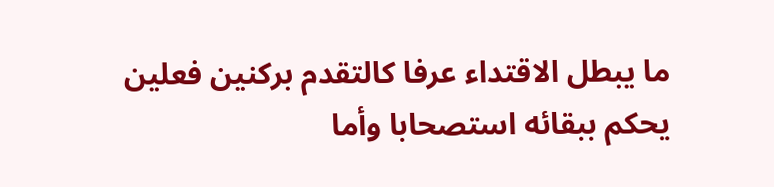ما يبطل الاقتداء عرفا كالتقدم بركنين فعلين يحكم ببقائه استصحابا وأما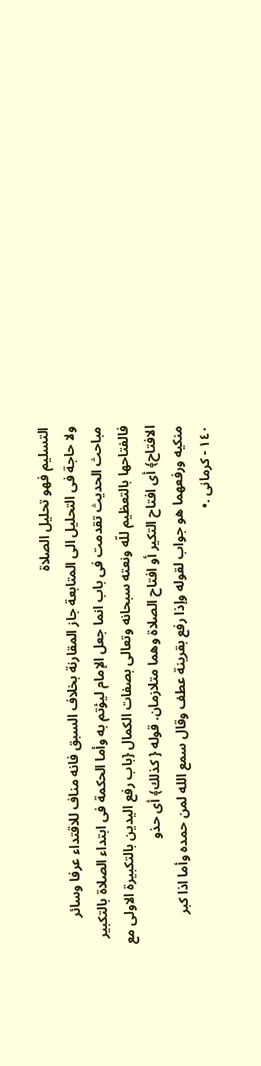التسليم فهو تحليل الصلاة
ولا حاجة فى التحليل الى المتابعة جاز المقارنة بخلاف السبق فانه مناف للاقتداء عرفا وسائر
مباحث الحديث تقدمت فى باب انما جعل الإمام ليؤتم به وأما الحكمة فى ابتداء الصلاة بالتكبير
فالفتاحها بالتعظيم للّه ونعته سبحانه وتعالى بصفات الكمال {باب رفع اليدين بالتكبيرة الاولى مع
الافتاح﴾ أی افتاح التکیر أو افتاح الصلاة وهما متلازمان. قوله { کذلك﴾ أى حذو
منكيه ورفعهما هو جواب لقوله وإذا رفع بقرينة عطف وقال سمع الله لمن حمده وأما اذا كبر
١٤٠ - كرمانى .•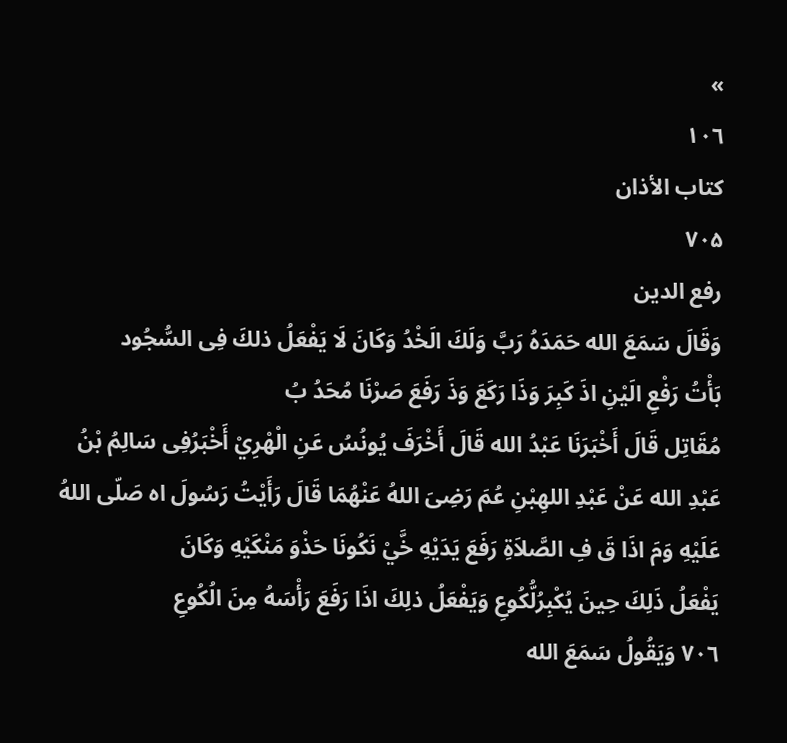»
١٠٦
کتاب الأذان
٧٠۵
رفع الدين
وَقَالَ سَمَعَ الله حَمَدَهُ رَبَّ وَلَكَ الَخْدُ وَكَانَ لَا يَفْعَلُ ذلكَ فِى السُّجُود
بَأْتُ رَفْعِ الَيْنِ اذَ كَبِرَ وَذَا رَكَعَ وَذَ رَفَعَ صَرْنَا مُحَدُ بُ
مُقَاتِل قَالَ أَخْبَرَنَا عَبْدُ الله قَالَ أَخْرَفَ يُونُسُ عَنِ الْهْرِيْ أَخْبَرُفِى سَالِمُ بْنُ
عَبْدِ الله عَنْ عَبْدِ اللهِبْنِ عُمَ رَضِىَ اللهُ عَنْهُمَا قَالَ رَأَيْتُ رَسُولَ اه صَلّى اللهُ
عَلَيْهِ وَمَ اذَا قَ فِ الصَّلاَةِ رَفَعَ يَدَيْهِ خَّيْ نَكُونَا حَذْوَ مَنْكَيْهِ وَكَانَ
يَفْعَلُ ذَلِكَ حِينَ يُكْبِرُلُّكُوعِ وَيَفْعَلُ ذلِكَ اذَا رَفَعَ رَأْسَهُ مِنَ الُكُوعِ
٧٠٦ وَيَقُولُ سَمَعَ الله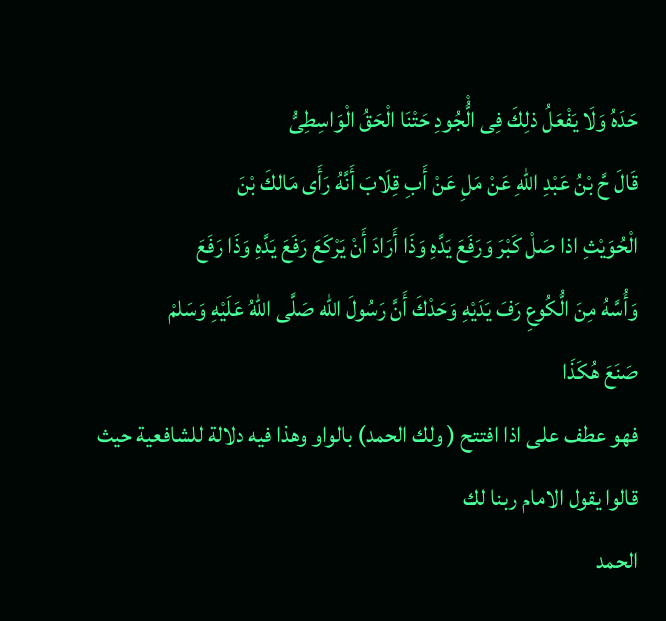حَدَهُ وَلَا يَفْعَلُ ذلِكَ فِى الُّْجُودِ حَتْنَا الْحَقُ الْوَاسِطِىُّ
قَالَ حَّ بْنُ عَبْدِ اللهِ عَنْ مَلِ عَنْ أَبِ قِلَابَ أَنَّهُ رَأَى مَالكَ بْنَ
الْحُوَيْثِ اذا صَلْ كَبْرَ وَرَفَعَ يَدَّهِ وَذَا أَرَادَ أَنْ يَرْكَعَ رَفَعَ يَدَّهِ وَذَا رَفَعَ
وَأُسَّهُ مِنَ الُّكُوعِ رَفَ يَدَيْهِ وَحَدْكَ أَنَّ رَسُولَ الله صَلَّى اللهُ عَلَيْهِ وَسَلمْ
صَنَعَ هُكَذَا
فهو عطف على اذا افتتح ( ولك الحمد) بالواو وهذا فيه دلالة للشافعية حيث قالوا يقول الامام ربنا لك
الحمد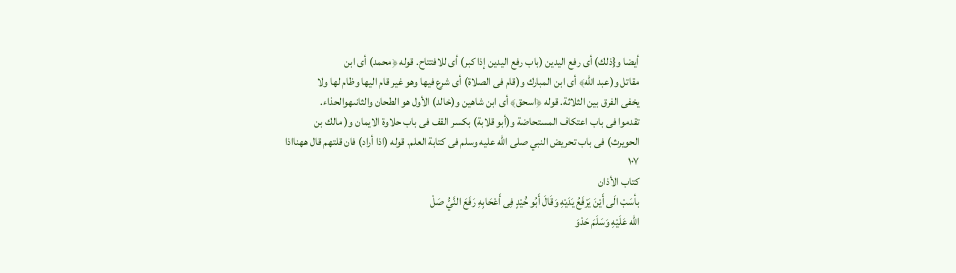أيضا و{ذلك) أى رفع اليدين (باب رفع اليدين إذا كبر) أى للافتتاح. قوله ﴿محمد) أى ابن
مقاتل و(عبد الله﴾ أى ابن المبارك و(قام فى الصلاة) أى شرع فيها وهو غير قام اليها وظام لها ولا
يخفى الفرق بين الثلاثة. قوله ﴿اسحق﴾ أى ابن شاهين و(خالد) الأول هو الطحان والثانىهوالحذاء.
تقدموا فى باب اعتكاف المستحاضة و(أبو قلابة) بكسر القف فى باب حلاوة الايمان و( مالك بن
الحويرث) فى باب تحريض النبي صلى الله عليه وسلم فى كتابة العلم. قوله (اذا أراد) فان قلتهم قال ههنااذا
١٠٧
كتاب الأذان
بأسَبْ الَى أَيْنَ يَرْفَعُ يَدَيْهِ وَقَالَ أَبُو حَُيْدٍ فِى أَعْحَابِهِ رَفَعَ النَّيُّ صَلْ
الله عَلَيْهِ وَسَلَمَ حَدْوَ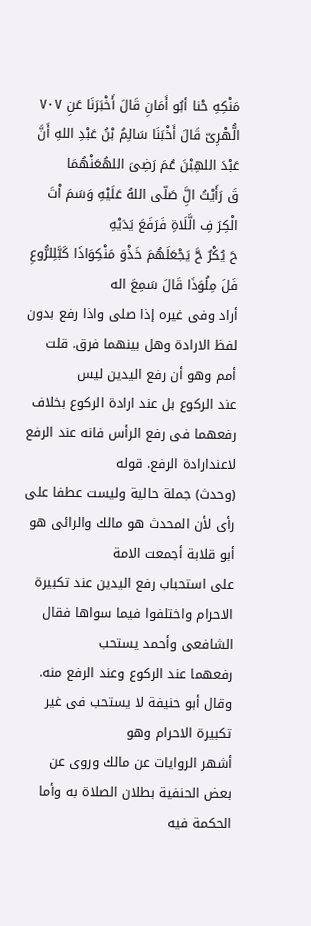مَنْكِهِ حْنا أبُو أَمَانِ قَالَ أَخْبَرَنَا عَنِ ٧٠٧
الُّهْرِىّ قَالَ أَخْبَنَا سَالِمُ بْنُ عَبْدِ اللهِ أَنَّ عَبْدَ اللهِبْنَ عُمَ رَضِىَ اللهُعَنْهُمَا
قَ رَأَيْتُ الَِّ صَلّى اللهُ عَلَيْهِ وَسَمَ اْتَ الْكِرَ فِ الَّلَاةِ فَرَفَعَ يَدَيْهِ
حَ يُكْرٌ حَّ يَجْعَلَهُمَ خَذْوَ مَنْكِوَاذَا كَبَّلِلرُّوعِ فَلَ مِلُوَذَا قَالَ سَمِعَ اله
أراد وفى غيره إذا صلى واذا رفع بدون لفظ الارادة وهل بينهما فرق. قلت أمم وهو أن رفع اليدين ليس
عند الركوع بل عند ارادة الركوع بخلاف رفعهما فى رفع الرأس فانه عند الرفع لاعندارادة الرفع. قوله
(وحدث) جملة حالية وليست عطفا على رأى لأن المحدث هو مالك والرائى هو أبو قلابة أجمعت الامة
على استحباب رفع اليدين عند تكبيرة الاحرام واختلفوا فيما سواها فقال الشافعى وأحمد يستحب
رفعهما عند الركوع وعند الرفع منه. وقال أبو حنيفة لا يستحب فى غير تكبيرة الاحرام وهو
أشهر الروايات عن مالك وروى عن بعض الحنفية بطلان الصلاة به وأما الحكمة فيه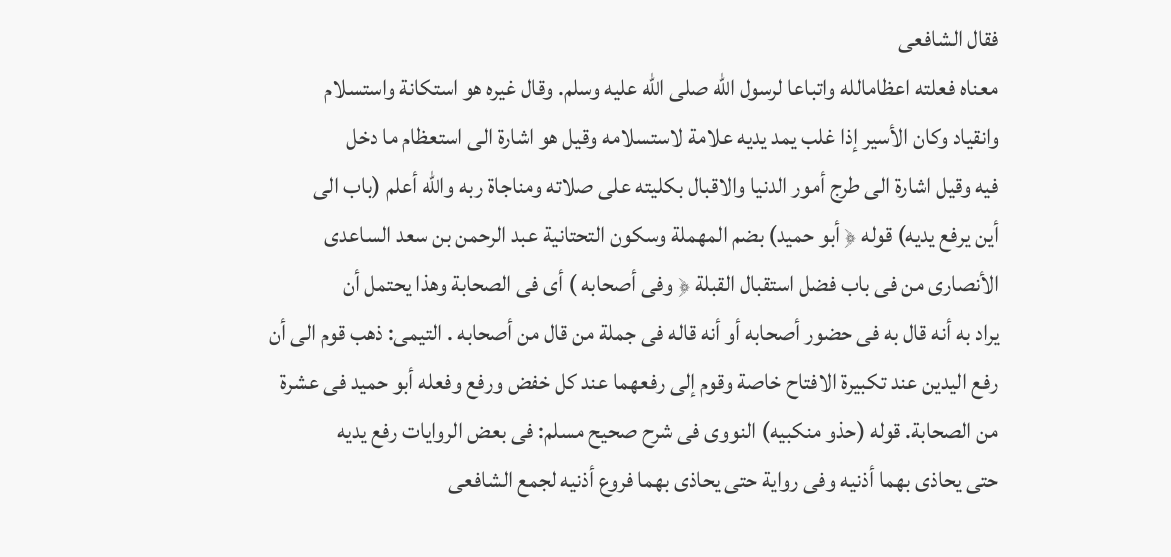فقال الشافعى
معناه فعلته اعظامالله واتباعا لرسول الله صلى الله عليه وسلم. وقال غيره هو استكانة واستسلام
وانقياد وكان الأسير إذا غلب يمد يديه علامة لاستسلامه وقيل هو اشارة الى استعظام ما دخل
فيه وقيل اشارة الى طرج أمور الدنيا والاقبال بكليته على صلاته ومناجاة ربه والله أعلم (باب الى
أين يرفع يديه) قوله ﴿ أبو حميد) بضم المهملة وسكون التحتانية عبد الرحمن بن سعد الساعدى
الأنصارى من فى باب فضل استقبال القبلة ﴿ وفى أصحابه ) أى فى الصحابة وهذا يحتمل أن
يراد به أنه قال به فى حضور أصحابه أو أنه قاله فى جملة من قال من أصحابه . التيمى: ذهب قوم الى أن
رفع اليدين عند تكبيرة الافتاح خاصة وقوم إلى رفعهما عند كل خفض ورفع وفعله أبو حميد فى عشرة
من الصحابة. قوله (حذو منكبيه) النووى فى شرح صحيح مسلم: فى بعض الروايات رفع يديه
حتى يحاذى بهما أذنيه وفى رواية حتى يحاذى بهما فروع أذنيه لجمع الشافعى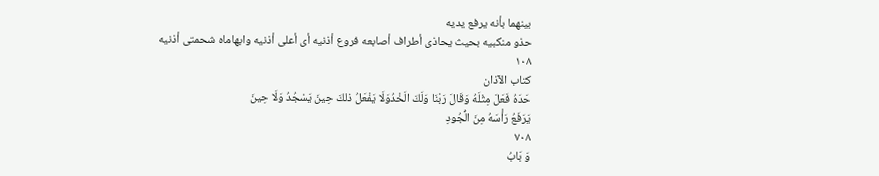بينهما بأنه يرفع يديه
حذو منكبيه بحيث يحاذى أطراف أصابعه فروع أذنيه أى أعلى أذنيه وابهاماه شحمتى أذنيه
١٠٨
کتاب الآذان
حَدَهُ فَعَلَ مِثْلَهُ وَقَالَ رَبْنَا وَلَكَ الَخْدُوَلَا يَفْعَلُ ذلكَ حِينَ يَسْجُدُ وَلَا حِينَ
يَرَفَعُ رَأْسَهُ مِنَ الُّجُودِ
٧٠٨
وَ بَابُ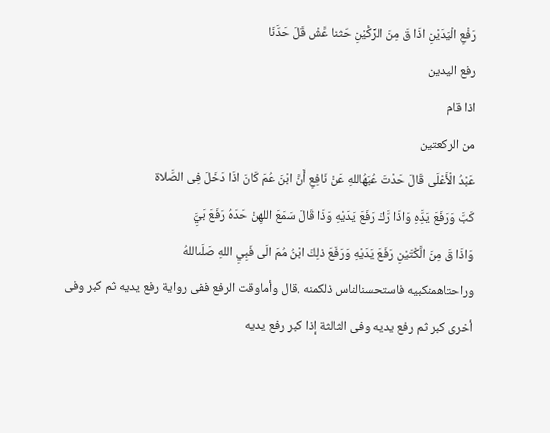رَفْعِ الْيَدَيْنِ اذَا قَ مِنَ الرِّكَْيْنِ حّثنا عَّشْ قَلَ حَدَّنَا
رفع اليدين
اذا قام
من الركعتين
عَبْدُ الْأَعْلَى قَالَ حَدْتَ عُبَهُاللهِ عَنْ نَافِعِ أَنَّ ابْنَ عُمَ كَانَ اذَا دَخَلَ فِى الصَّلاة
كَبَّ وَرَفَعَ يَدَِّهِ وَاذَا رَّكَ رَفَعَ يَدَيْهِ وَذَا قَالَ سَمَعَ اللهِنْ حَدَهُ رَفَعَ بَيَِّ
وَاذَا قَ مِنَ الَّكْتَيْنِ رَفَعَ يَدَيْهِ وَرَفَعَ ذلِكَ ابْنُ مُمَ الَى فَبِيِ اللهِ صَلَىاللهُ
وراحتاهمنکبیه فاستحسنالناس ذلكمنه .قال وأماوقت الرفع ففى رواية رفع يديه ثم كبر وفى
أخرى كبر ثم رفع يديه وفى الثالثة إذا كبر رفع يديه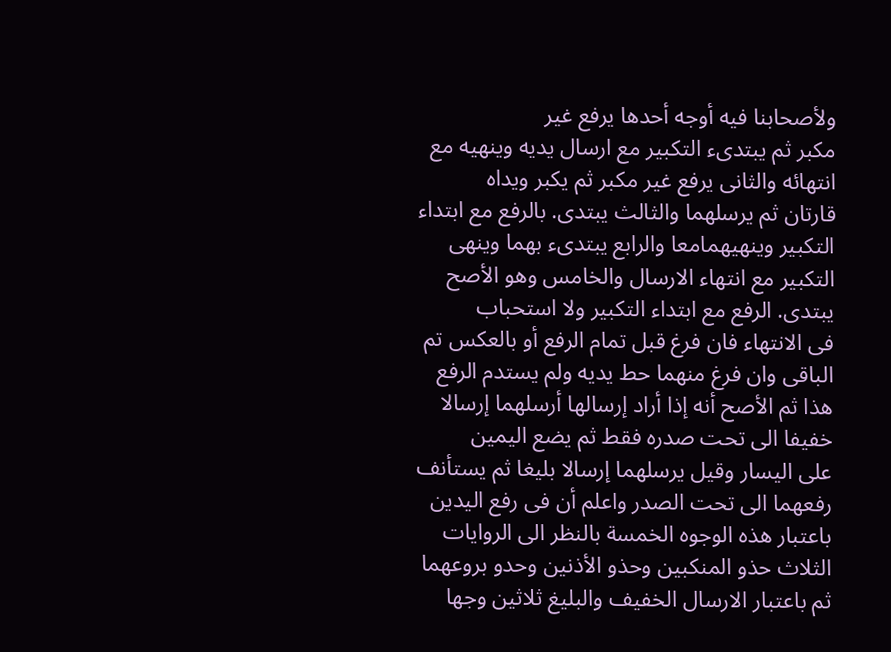ولأصحابنا فيه أوجه أحدها يرفع غير
مكبر ثم يبتدىء التكبير مع ارسال يديه وينهيه مع انتهائه والثانى يرفع غير مكبر ثم يكبر ويداه
قارتان ثم يرسلهما والثالث يبتدى. بالرفع مع ابتداء التكبير وينهيهمامعا والرابع يبتدىء بهما وينهى
التكبير مع انتهاء الارسال والخامس وهو الأصح يبتدى. الرفع مع ابتداء التكبير ولا استحباب
فى الانتهاء فان فرغ قبل تمام الرفع أو بالعكس تم الباقى وان فرغ منهما حط يديه ولم يستدم الرفع
هذا ثم الأصح أنه إذا أراد إرسالها أرسلهما إرسالا خفيفا الى تحت صدره فقط ثم يضع اليمين
على اليسار وقيل يرسلهما إرسالا بليغا ثم يستأنف رفعهما الى تحت الصدر واعلم أن فى رفع اليدين
باعتبار هذه الوجوه الخمسة بالنظر الى الروايات الثلاث حذو المنكبين وحذو الأذنين وحدو بروعهما
ثم باعتبار الارسال الخفيف والبليغ ثلاثين وجها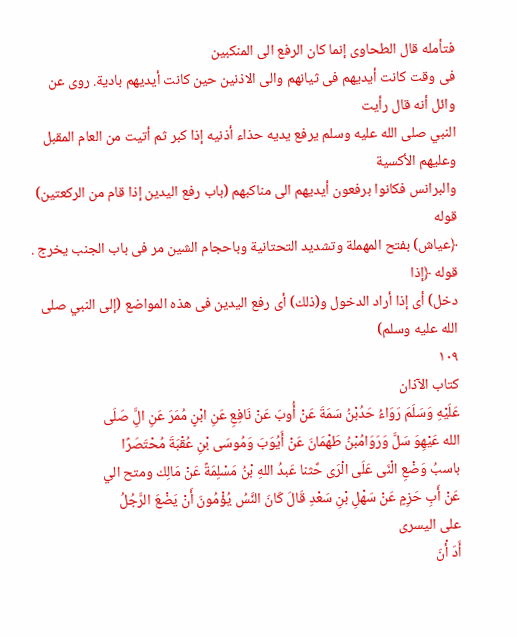فتأمله قال الطحاوى إنما كان الرفع الى المنكبين
فى وقت كانت أيديهم فى ثيانهم والى الاذنين حين كانت أيديهم بادية. روى عن وائل أنه قال رأيت
النبي صلى الله عليه وسلم يرفع يديه حذاء أذنيه إذا كبر ثم أتيت من العام المقبل وعليهم الأكسية
والبرانس فكانوا برفعون أيديهم الى مناكبهم (باب رفع اليدين إذا قام من الركعتين) قوله
﴿عياش) بفتح المهملة وتشديد التحتانية وباحجام الشین مر فى باب الجنب يخرج . قوله ﴿إذا
دخل) أى إذا أراد الدخول و(ذلك) أى رفع اليدين فى هذه المواضع (إلى النبي صلى الله عليه وسلم)
١٠٩
كتاب الآذان
عَلَيْهِ وَسَلَمَ رَوَاءُ حَدُبْنُ سَمَةَ عَنْ أُوبَ عَنْ نَافِعِ عَنِ ابْنٍ مُمَرَ عَنِ الَِّ صَلَى
الله عَيْهِوَ سَلَّ وَرَوَامُبْنُ طَهْمَانَ عَنْ أَيُوَبَ وَمُوسَى بْنِ عُقْبَةَ مُحْتَصَرًا
باسبُ وَضْعِ الْنَى عَلَى الْرَى حَّثنا عَبدُ اللهِ بْنُ مَسْلِمَةً عَنْ مَالِك ومتح الي
عَنْ أَبِ حَزِمٍ عَنْ سَهْلِ بْنِ سَعْدِ قَالَ كَانَ النَّسُ يُؤْمُونَ أَنْ يَضْعَ الرَّجُلُ
على اليسرى
أَدَ أْنَ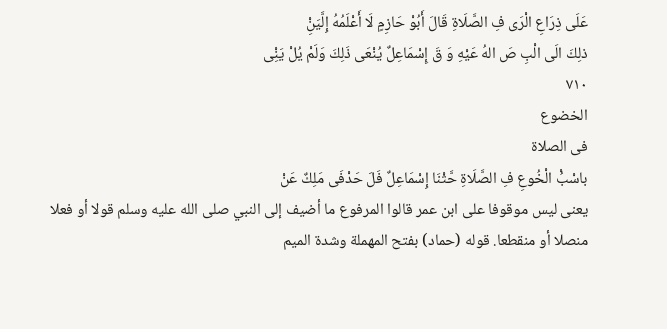عَلَى ذِرَاعِ الْرَى فِ الصَّلَاةِ قَالَ أَبُوْ حَازِمٍ لَا أَعْلَمُهُ إِلَّيَنِْ
ذلِكَ الَى الْبِ صَ الهُ عَيْهِ وَ قَ إِسْمَاعِلٌ يُنْعَى ذَلِكَ وَلَمْ يُلْ يَنِْى
٧١٠
الخضوع
فى الصلاة
باسْبُْ الْخُوعِ فِ الصَّلَاةِ حَّثْنَا إِسْمَاعِلٌ فَلَ حَدْفَى مَلِكٌ عَنْ
يعنى ليس موقوفا على ابن عمر قالوا المرفوع ما أضيف إلى النبي صلى الله عليه وسلم قولا أو فعلا
منصلا أو منقطعا. قوله (حماد) بفتح المهملة وشدة الميم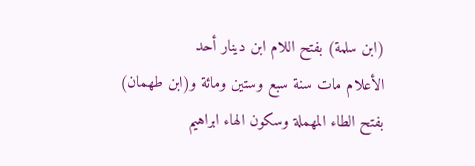(ابن سلمة) بفتح اللام ابن دينار أحد
الأعلام مات سنة سبع وستين ومائة و(ابن طهمان) بفتح الطاء المهملة وسكون الهاء ابراهيم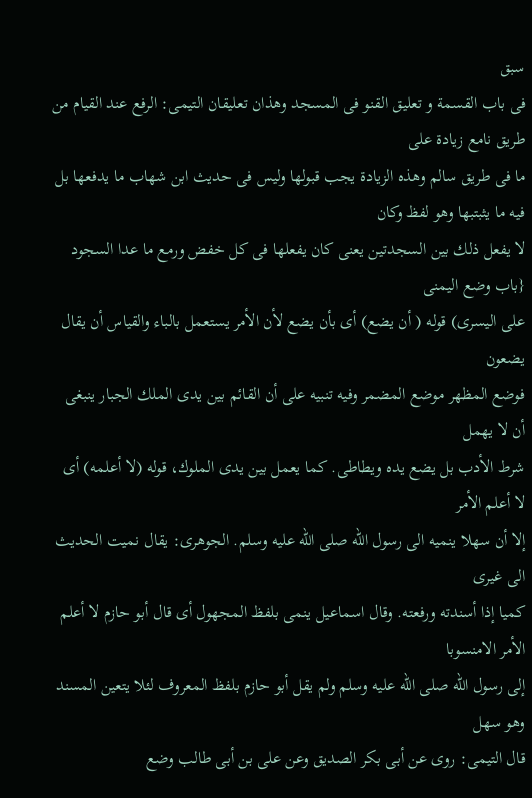سبق
فى باب القسمة و تعليق القنو فى المسجد وهذان تعليقان التيمى: الرفع عند القيام من طريق نامع زيادة على
ما فى طريق سالم وهذه الزيادة يجب قبولها وليس فى حديث ابن شهاب ما يدفعها بل فيه ما يثبتبها وهو لفظ وكان
لا يفعل ذلك بين السجدتين يعنى كان يفعلها فى كل خفض ورمع ما عدا السجود {باب وضع اليمنى
على اليسرى) قوله ( أن يضع) أى بأن يضع لأن الأمر يستعمل بالباء والقياس أن يقال يضعون
فوضع المظهر موضع المضمر وفيه تنبيه على أن القائم بين يدى الملك الجبار ينبغى أن لا يهمل
شرط الأدب بل يضع يده ويطاطى. كما يعمل بين يدى الملوك، قوله (لا أعلمه) أى لا أعلم الأمر
إلا أن سهلا ينميه الى رسول الله صلى الله عليه وسلم. الجوهرى: يقال نميت الحديث الى غيرى
كميا إذا أسندته ورفعته. وقال اسماعيل ينمى بلفظ المجهول أى قال أبو حازم لا أعلم الأمر الامنسوبا
إلى رسول الله صلى الله عليه وسلم ولم يقل أبو حازم بلفظ المعروف لئلا يتعين المسند وهو سهل
قال التيمى: روى عن أبى بكر الصديق وعن على بن أبى طالب وضع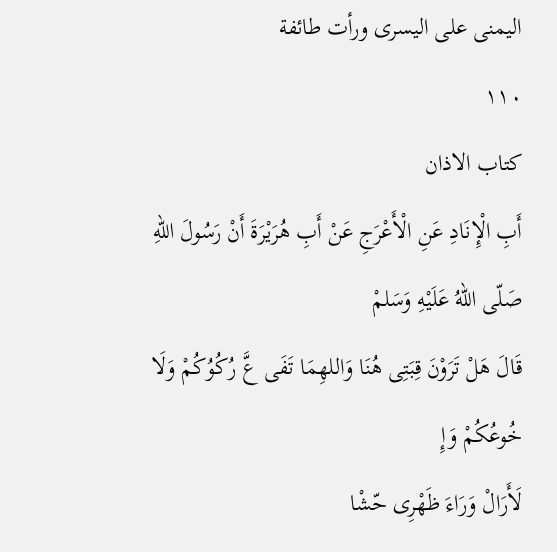اليمنى على اليسرى ورأت طائفة
١١٠
كتاب الاذان
أَبِ الْإِنَادِ عَنِ الْأَعْرَجِ عَنْ أَبِ هُرَيْرَةَ أَنْ رَسُولَ اللهِ صَلّى اللهُ عَلَيْهِ وَسَلمْ
قَالَ هَلْ تَرَوْنَ قِبَتِى هُنَا وَاللهِمَا تَفَى عَّ رُكُوُكُمْ وَلَا خُوعُكُمْ وَإِ
لَأَرَالْ وَرَاءَ ظَهْرِى حّشْا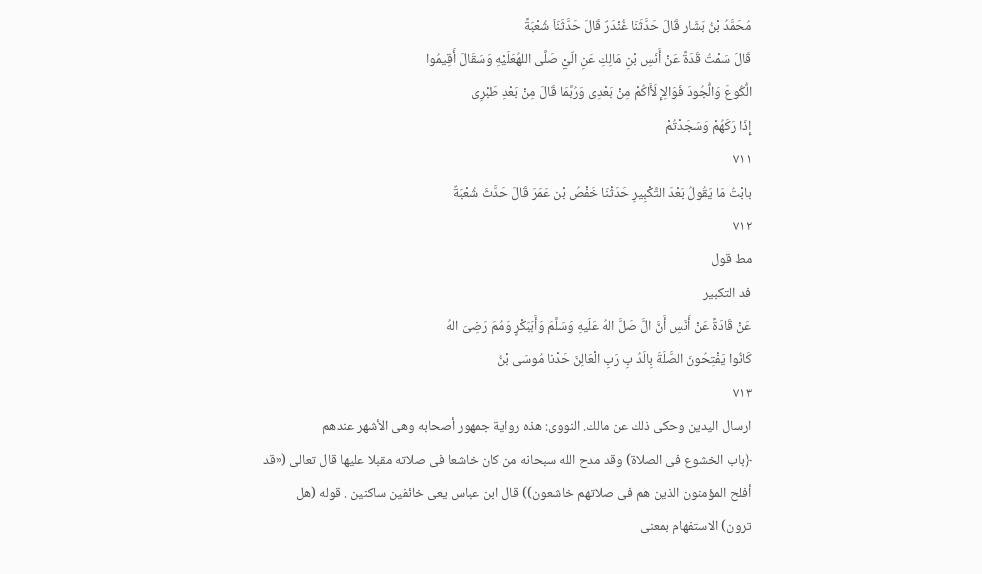مُحَمَّدُ بْنُ بَشَار قَالَ حَدَّثَنَا غُنْدَرٌ قَالَ حَدَّثَنَاَ شُعْبَةً
قَالَ سَمْتُ قَدَةً عَنْ أَنَسِ بْنِ مَالِكِ عَنِ الّيْ صَلَّى اللهُعَلَيْهِ وَسَقَالَ أَقِيمُوا
الُّكُوعَ وَالُّجُودَ فَوَالِإِ لَأَاكُمْ مِنْ بَعْدِى وَرُبَّمَا قَالَ مِنْ بَعْدِ طَبْرِى
إِذَا رَكَهُمْ وَسَجَدْتُمْ
٧١١
بابْتُ مَا يَقُولُ بَعْدَ التَّكْبِيرِ حَدَثْنَا خَفْصُ بْن عَمَرَ قَالَ حَدَّثَ شُعْبَةٌ
٧١٢
مط قول
فد التكبير
عَنْ قَادَةً عَنْ أَنَسِ أَنَّ الَّ صَلَّ الهُ عَلَيهِ وَسَلَّمَ وَأَبَبَكْرٍ وَمُمَ رَضِىَ الهُ
كَانُوا يَفْتِحُونَ الصَّلَةَ بِالَدُ بِ رَبِ الْعَالِنَ حَدْنا مُوسَى بْنُ
٧١٣
ارسال اليدين وحكى ذلك عن مالك. النووى: هذه رواية جمهور أصحابه وهى الأشهر عندهم
﴿باب الخشوع فى الصلاة) وقد مدح الله سبحانه من كان خاشعا فى صلاته مقبلا عليها قال تعالى («قد
أفلح المؤمنون الذين هم فى صلاتهم خاشعون)) قال ابن عباس يعى خائفين ساكنين . قوله (هل
ترون) الاستفهام بمعنى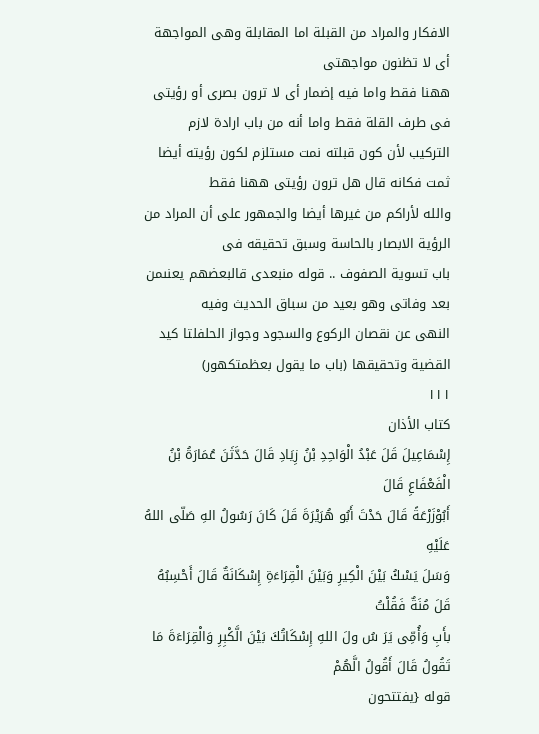الافكار والمراد من القبلة اما المقابلة وهى المواجهة أى لا تظنون مواجهتى
ههنا فقط واما فيه إضمار أى لا ترون بصرى أو رؤيتى فى طرف القلة فقط واما أنه من باب ارادة لازم
التركيب لأن كون قبلته نمت مستلزم لكون رؤيته أيضا ثمت فكانه قال هل ترون رؤيتى ههنا فقط
والله لأراكم من غيرها أيضا والجمهور على أن المراد من الرؤية الابصار بالحاسة وسبق تحقيقه فى
باب تسوية الصفوف .. قوله منبعدى قالبعضهم يعنىمن بعد وفاتى وهو بعيد من سباق الحديث وفيه
النهى عن نقصان الركوع والسجود وجواز الحلفلتا كيد القضية وتحقيقها (باب ما يقول بعظمتكهور)
١١١
کتاب الأذان
إِسْمَاعِيلَ قَلَ عَبْدُ الْوَاحِدِ بْنُ زِيَادِ قَالَ حَدَّثَنَ عُمَارَةُ بْنُ الْفَعْفَاعِ قَالَ
أَبُوْزَرْعَةً قَالَ حَدْتَ أَبُو هُرَيْرَةَ قَلَ كَانَ رَسُولُ الهِ صَلّى اللهُ عَلَيْهِ
وَسَلَ يَسْكُ بَيْنَ الْكِيرِ وَبَيْنَ الْقِرَاءَةِ إِسْكَانَةٌ قَالَ أَحْسِبُهُ قَلَ مُنَةٌ فَقُلْتُ
بأَبِ وَأُمِّى يَرَ سُ ولَ اللهِ إِسْكَاتُكَ بَيْنَ الَّكْبِرِ وَالْقِرَاءَةَ مَا تَقُولُ قَالَ أَقُولُ الَّهُمْ
قوله {يفتتحون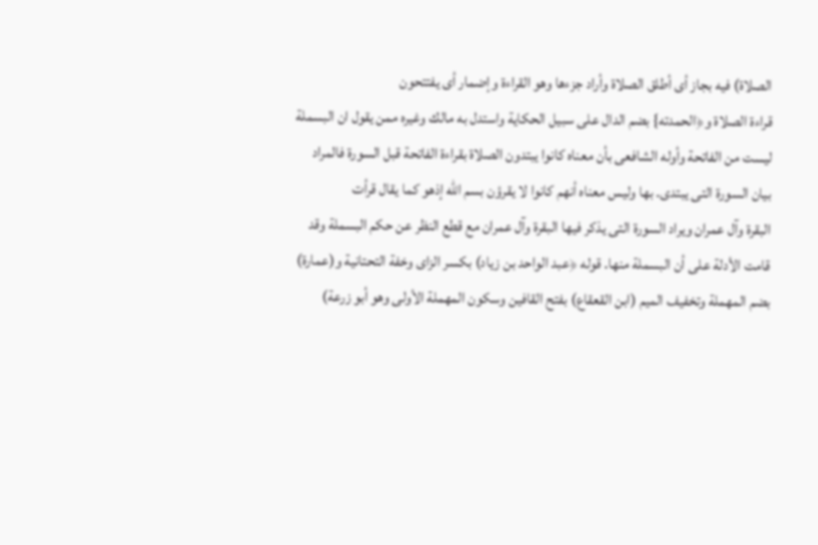الصلاة) فيه بجاز أى أطلق الصلاة وأراد جزءها وهو القراءة وإضمار أى يفتتحون
قراءة الصلاة و﴿الحمدته} بضم الدال على سبيل الحكاية واستدل به مالك وغيره ممن يقول ان البسملة
ليست من الفاتحة وأوله الشافعى بأن معناه كانوا يبتدون الصلاة بقراءة الفاتحة قبل السورة فالمراد
بيان السورة التى يبتدى. بها وليس معناه أنهم كانوا لا يقرؤن بسم الله إذهو كما يقال قرأت
البقرة وآل عمران ويراد السورة التى يذكر فيها البقرة وآل عمران مع قطع النظر عن حكم البسملة وقد
قامت الأدلة على أن البسملة منها. قوله ﴿عبد الواحد بن زياد) بكسر الزاى وخفة التحتانية و(عمارة)
بضم المهملة وتخفيف الميم (ابن القعقاع) بفتح القافين وسكون المهملة الأولى وهو أبو زرعة)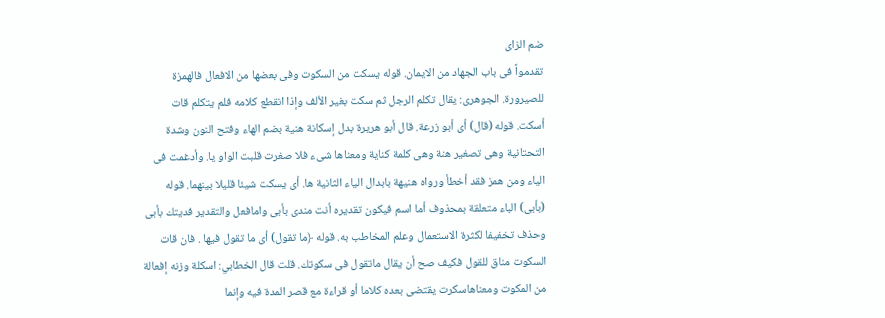ضم الزاى
تقدمواً فى باب الجهاد من الايمان. قوله يسكت من السكوت وفى بعضها من الافعال فالهمزة
للصيرورة. الجوهرى: يقال تكلم الرجل ثم سكت بغير الألف وإذا انقطع كلامه فلم يتكلم قات
أسكت. قوله (قال) أى أبو زرعة. قال أبو هريرة بدل إسكانة هنية بضم الهاء وفتح النون وشدة
التحتانية وهى تصغير هنة وهى كلمة كناية ومعناها شىء فلا صغرت قلبت الواو يا. وأدغمت فى
الياء ومن همز فقد أخطأ ورواه هنيهة بابدال الياء الثانية ها. أى يسكت شيئا قليلا بينهما. قوله
(بأبى) الباء متعلقة بمحذوف أما اسم فيكون تقديره أنت مندى بأبى وامافعل والتقدير فديتك بأبى
وحذف تخفيفا لكثرة الاستعمال وعلم المخاطب به. قوله ﴿ما تقول) أى ما تقول فيها . فان قات
السكوت مناق للقول فكيف صح أن يقال ماتقول فى سكوتك. قلت قال الخطابي: اسكلة وزنه إفعالة
من المكوت ومعناهاسكرت يقتضى بعده كلاما أو قراءة مع قصر المدة فيه وإنما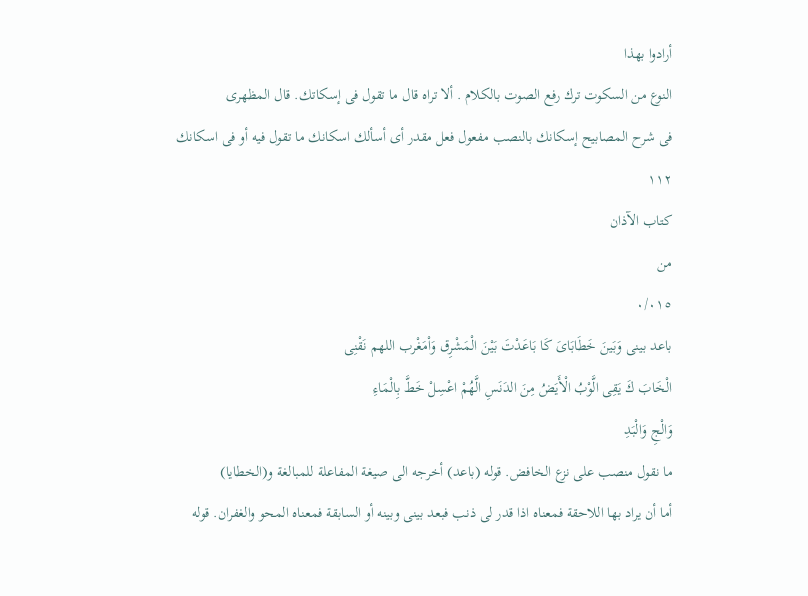أرادوا بهذا
النوع من السكوت ترك رفع الصوت بالكلام . ألا تراه قال ما تقول فى إسكاتك. قال المظهرى
فى شرح المصابيح إسكانك بالنصب مفعول فعل مقدر أى أسألك اسكانك ما تقول فيه أو فى اسكانك
١١٢
کتاب الآذان
من
٠/٠١٥
باعد بينى وَبَينَ خَطَابَاىَ كَا بَاعَدْتَ بَيْنَ الْمَشْرِق وَاْمَغْرب اللهم نَقْنِى
الْخَابَ كَ يَقِى الَّوْبُ الْأَيَضُ مِنَ الدَنَسِ الَّهُمْ اعْسِلْ خَطَّ بِالْمَاءِ
وَالْجِ وَالْبَدِ
ما نقول منصب على نزع الخافض. قوله (باعد) أخرجه الى صيغة المفاعلة للمبالغة و(الخطايا)
أما أن يراد بها اللاحقة فمعناه اذا قدر لى ذنب فبعد بينى وبينه أو السابقة فمعناه المحو والغفران. قوله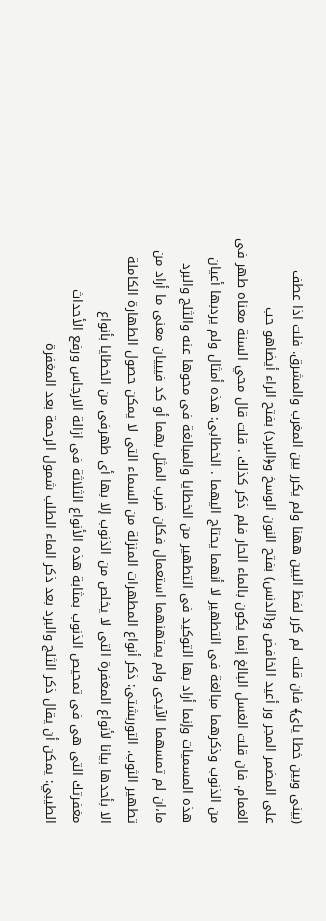(بينى وبين خطا ياى﴾ فان قلت لم كرر لفظ البين ههنا ولم يكرر بين المغرب والمشرق. فلت اذا عطف
على المضمر المجر ور أعيد الخافض و{الدنس) بفتح النون الوسخ و﴿البرد) بفتح الراء أيضاهو حب
الغمام. فان قلت الغسل البالغ إنما يكون بالماء الحار فلم ذكر كذلك . قلت قال محي السنة معناه طهر فى
من الذنوب وذكرهما مبالغة فى التطهير لا أنهما يحتاج اليهما . الخطابى: هذه أمثال ولم يردبها أعيان
هذه المسميات وإنما أراد بها التوكيد فى التطهير من الخطايا والمبالغة فى محوها عنه والثلج والبرد
ما،ان لم تمسهما الآیدی ولم يمتهنهما استعمال فكان ضرب المثل بهما أو كد فیییان معنى ما أراد من
تطهير الثوب. التوربشتى: ذكر أنواع المطهرات المنزلة من السماء التى لا يمكن حصول الطهارة الكاملة
الا بأحدها بيانا لأنواع المغفرة التى لا يخلص من الذنوب إلا بها أى طهرفى من الخطايا بأنواع
مغفرتك التى هى فى تمحيص الذنوب بمثابة هذه الأنواع الثلاثة فى ازالة الارجاس ورفع الأحداث
الطيبي: يمكن أن يقال ذكر الثلج والبرد بعد ذكر الماء الطلب شمول الرحمة بعد المغفرة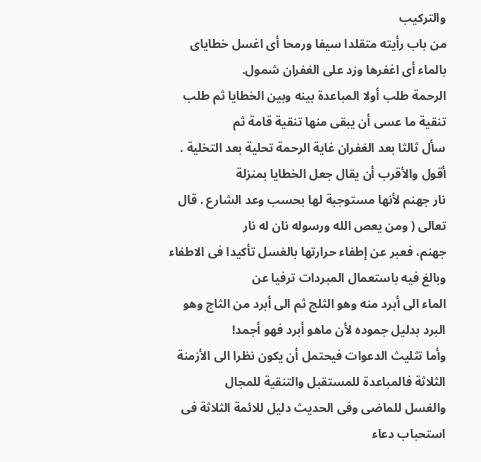والتركيب
من باب رأيته متقلدا سيفا ورمحا أى اغسل خطاياى بالماء أى اغفرها وزد على الغفران شمول.
الرحمة طلب أولا المباعدة بينه وبين الخطايا ثم طلب تنقية ما عسى أن يبقى منها تنقية قامة ثم
سأل ثالثا بعد الغفران غاية الرحمة تحلية بعد التخلية . أقول والأقرب أن يقال جعل الخطايا بمنزلة
نار جهنم لأنها مستوجبة لها بحسب وعد الشارع . قال تعالى ( ومن يعص الله ورسوله نان له نار
جهنم، فعبر عن إطفاء حرارتها بالغسل تأكيدا فى الاطفاء وبالغ فيه باستعمال المبردات ترفيا عن
الماء الى أبرد منه وهو الثلج ثم الى أبرد من الثاج وهو البرد بدليل جموده لأن ماهو أبرد فهو أجمد!
وأما تثليث الدعوات فيحتمل أن يكون نظرا الى الأزمنة الثلاثة فالمباعدة للمستقبل والتنقية للمجال
والغسل للماضى وفى الحديث دليل للائمة الثلاثة فى استحباب دعاء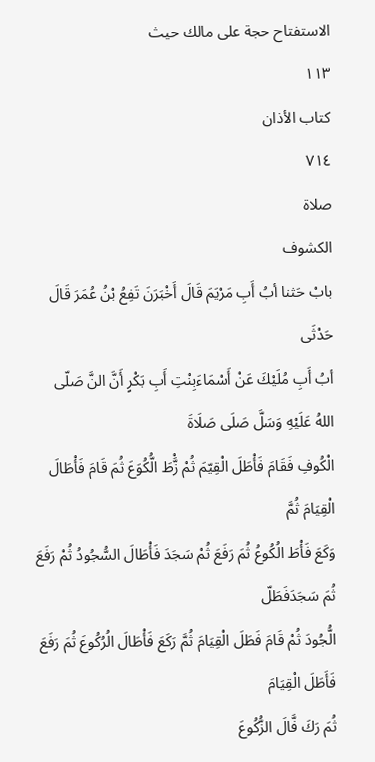الاستفتاح حجة على مالك حيث
١١٣
كتاب الأذان
٧١٤
صلاة
الكشوف
بابْ حَثنا أبُ أَبِ مَرْيَمَ قَالَ أَخْبَرَنَ تَفِعُ بْنُ عُمَرَ قَالَ حَدْثَى
أبُ أَبِ مُلَيْكَ عَنْ أَسْمَاءَبِنْتِ أَبِ بَكْرٍ أَنَّ النَّ صَلّى اللهُ عَلَيْهِ وَسَلَّ صَلَى صَلَاةَ
الْكُوفِ فَقَامَ فَأْطَلَ الْقِيّمَ ثُمْ زَّْطَ الُّكُوَعَ ثُمَ قَامَ فَأْطَالَ الْقِيَامَ ثُمَّ
وَكَعَ فَأْطَ الُكُوعُ ثُمَ رَفَعَ ثُمْ سَجَدَ فَأْطَالَ السُّجُودُ ثُمْ رَفَعَ ثُمَ سَجَدَفَطَلّ
الُّجُودَ ثُمْ قَامَ فَطَلَ الْقِيَامَ ثُمَّ رَكَعَ فَأْطَالَ الُرُكُوعَ ثُمَ رَفَعَ فَأَطَلَ الْقِيَامَ
ثُمَ رَكَ فَّالَ الزُّكُوعَ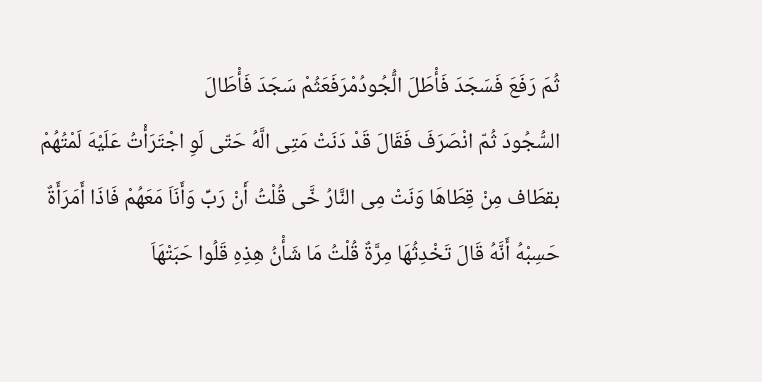ثُمَ رَفَعَ فَسَجَدَ فَأْطَلَ الُّجُودُمْرَفَعَثُمْ سَجَدَ فَأْطَالَ
السُّجُودَ ثُمّ انْصَرَفَ فَقَالَ قَدْ دَنَتْ مَتِى الَّهُ حَتّى لَوِ اجْتَرَأْتُ عَلَيْهَ لَمْتُهُمْ
بقطَاف مِنْ قِطَاهَا وَنَتْ مِى النَّارُ خَّى قُلْتُ أَنْ رَبِّ وَأَنَاَ مَعَهُمْ فَاذَا أَمَرَأَةٌ
حَسِبْهُ أَنَّهُ قَالَ تَخْدِثُهَا مِرَّةٌ قُلْتُ مَا شَأْنُ هِذِهِ قَلُوا حَبَتْهَاَ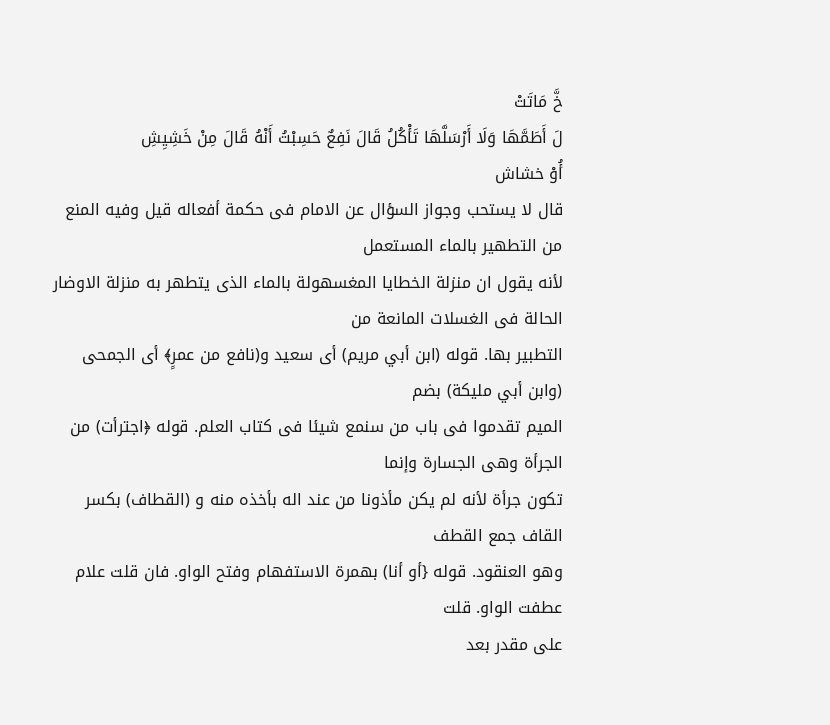خَّ مَاتَتْ
لَ أَطَمَّهَا وَلَا أَرْسَلَّهَا تَأْكُلُ قَالَ نَفِعٌ حَسِبْتُ أَنْهُ قَالَ مِنْ خَشِيِشِ
أُوْ خشاش
قال لا يستحب وجواز السؤال عن الامام فى حكمة أفعاله قيل وفيه المنع من التطهير بالماء المستعمل
لأنه يقول ان منزلة الخطايا المغسهولة بالماء الذى يتطهر به منزلة الاوضار الحالة فى الغسلات المانعة من
التطبير بها. قوله (ابن أبي مريم) أى سعيد و(نافع من عمرٍ﴾ أى الجمحى (وابن أبي مليكة) بضم
الميم تقدموا فى باب من سنمع شيئا فى كتاب العلم. قوله ﴿اجترأت) من الجرأة وهى الجسارة وإنما
تكون جرأة لأنه لم يكن مأذونا من عند اله بأخذه منه و (القطاف) بكسر القاف جمع القطف
وهو العنقود. قوله {أو أنا) بهمرة الاستفهام وفتح الواو. فان قلت علام عطفت الواو. قلت
على مقدر بعد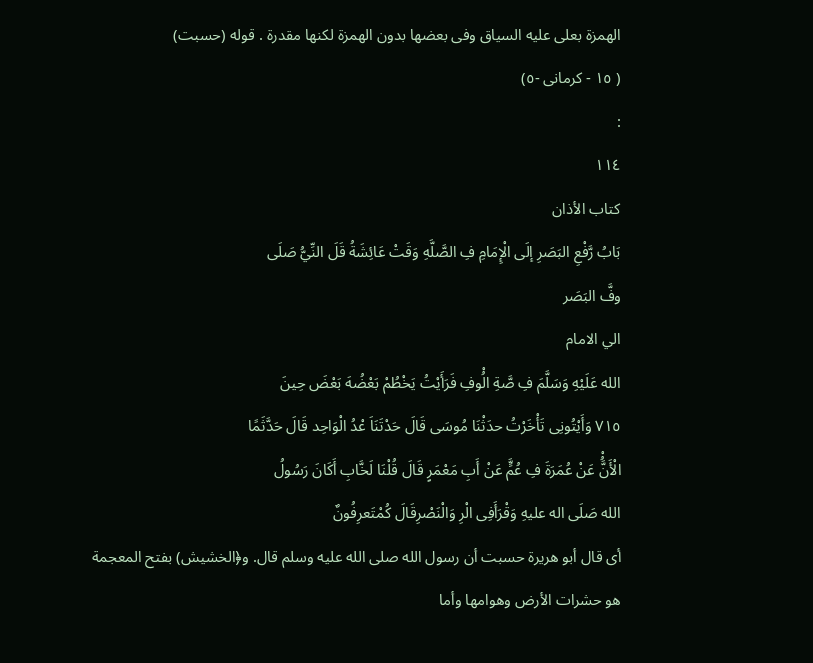الهمزة بعلى عليه السياق وفى بعضها بدون الهمزة لكنها مقدرة . قوله (حسبت)
( ١٥ - كرمانى -٥)
:
١١٤
كتاب الأذان
بَابُ رَّفْعِ البَصَرِ إلَى الْإِمَامِ فِ الصَّلَّهِ وَقَتْ عَائِشَةُ قَلَ النِّيُّ صَلَى
وفَّ البَصَر
الي الامام
الله عَلَيْهِ وَسَلَّمَ فِ صَّةِ الُْوفِ فَرَأَيْتُ يَخْطُمْ بَعْضُهَ بَعْضَ حِينَ
٧١٥ وَأَيْتُونِى تَأْخَرْتُ حدَثْنَا مُوسَى قَالَ حَدْتَنَاَ عْدُ الْوَاحِد قَالَ حَدَّثَمًا
الْأَنَُّْ عَنْ عُمَرَةَ فِ عُمٍَّ عَنْ أَبِ مَعْمَرٍ قَالَ قُلْنَا لَخَّابِ أَكَانَ رَسُولُ
الله صَلَى اله عليهِ وَقْرَأَفِى الْرِ وَالْنَصْرِقَالَ كُمْتَعرِفُونٌ
أى قال أبو هريرة حسبت أن رسول الله صلى الله عليه وسلم قال. و﴿الخشيش) بفتح المعجمة
هو حشرات الأرض وهوامها وأما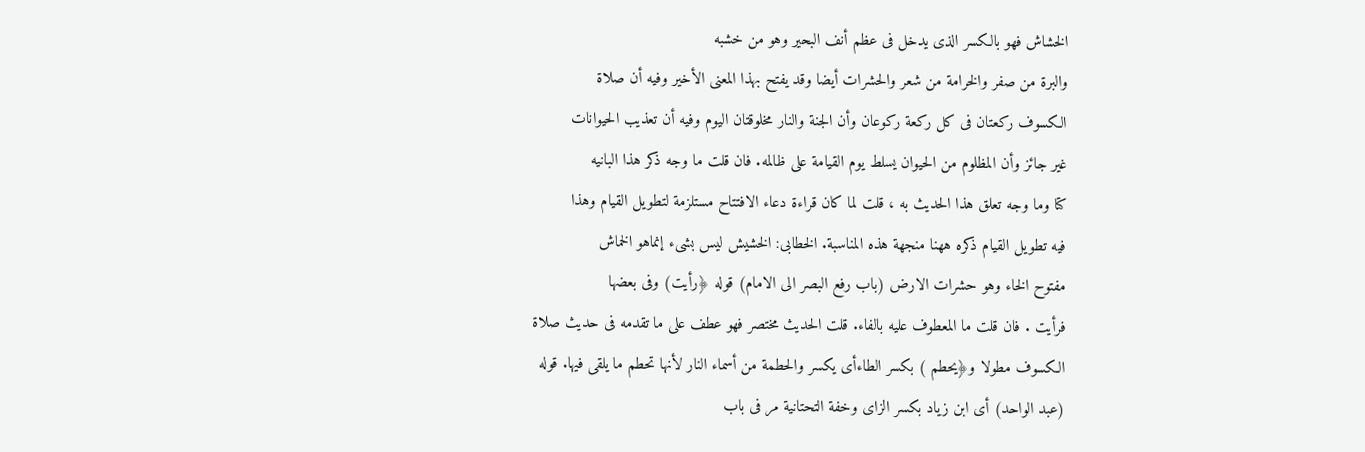الخشاش فهو بالكسر الذى يدخل فى عظم أنف البحير وهو من خشبه
والبرة من صفر والخرامة من شعر والحشرات أيضا وقد يفتح بهذا المعنى الأخير وفيه أن صلاة
الكسوف ركعتان فى كل ركعة ركوعان وأن الجنة والنار مخلوقتان اليوم وفيه أن تعذيب الحيوانات
غير جائز وأن المظلوم من الحيوان يسلط يوم القيامة على ظالمه. فان قلت ما وجه ذكر هذا البانيه
كتا وما وجه تعلق هذا الحديث به ، قلت لما كان قراءة دعاء الافتتاح مستلزمة لتطويل القيام وهذا
فيه تطويل القيام ذكره ههنا منجهة هذه المناسبة. الخطابى: الخشيش ليس بشىء إنماهو الخماش
مفتوح الخاء وهو حشرات الارض (باب رفع البصر الى الامام) قوله ﴿رأيت) وفى بعضها
فرأيت . فان قلت ما المعطوف عليه بالفاء. قلت الحديث مختصر فهو عطف على ما تقدمه فى حديث صلاة
الكسوف مطولا و﴿يحطم ) بكسر الطاءأى يكسر والحطمة من أسماء النار لأنها تحطم ما يلقى فيها. قوله
(عبد الواحد) أى ابن زياد بكسر الزاى وخفة التحتانية مر فى باب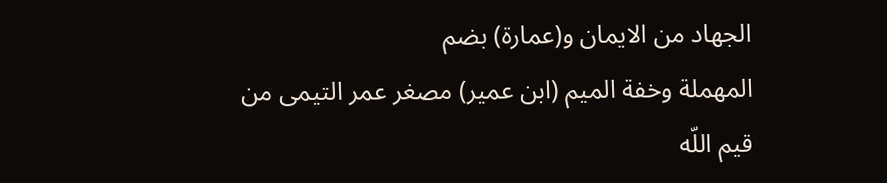الجهاد من الايمان و(عمارة) بضم
المهملة وخفة الميم (ابن عمير) مصغر عمر التيمى من قيم اللّه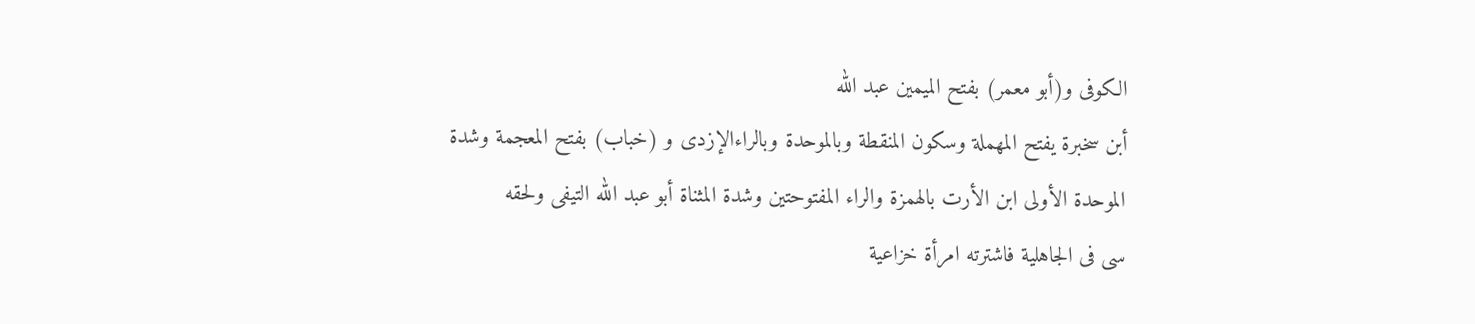الكوفى و(أبو معمر) بفتح الميمين عبد الله
أبن سخبرة يفتح المهملة وسكون المنقطة وبالموحدة وبالراءالإزدى و (خباب) بفتح المعجمة وشدة
الموحدة الأولى ابن الأرت بالهمزة والراء المفتوحتين وشدة المثناة أبو عبد الله التيفى ولحقه
سى فى الجاهلية فاشترته امرأة خزاعية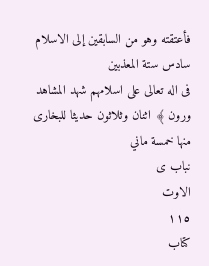فأعتقته وهو من السابقين إلى الاسلام سادس ستة المعذبين
فى اله تعالی علی اسلامهم شهد المشاهد ورون ﴾ اثنان وثلاثون حديثا للبخارى منها خمسة ماني
نباب ی
الاوت
١١٥
كتاب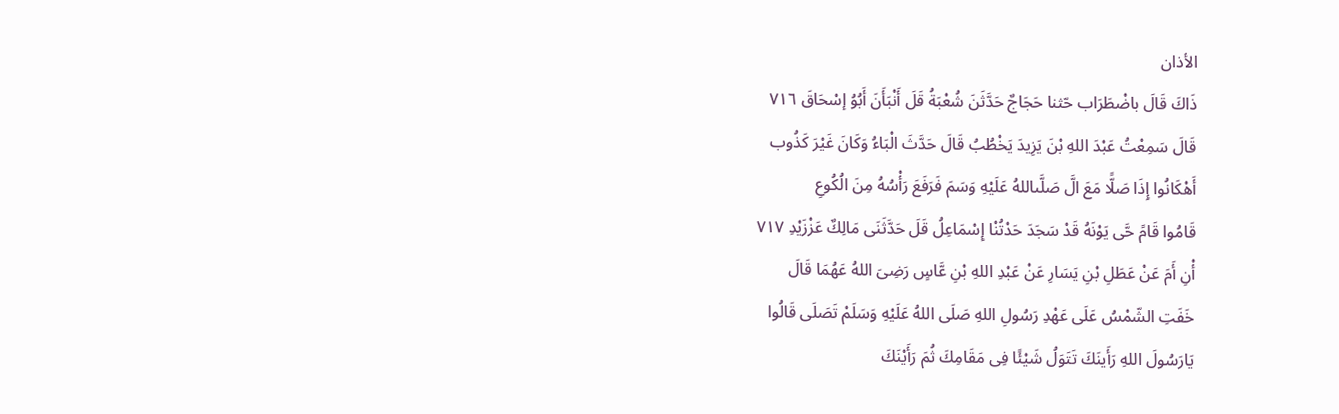الأذان
ذَاكَ قَالَ باضْطَرَاب حّثنا حَجَاجٌ حَدَّثَنَ شُعْبَةُ قَلَ أَنْبَأَنَ أَبُوُ إسْحَاقَ ٧١٦
قَالَ سَمِعْتُ عَبْدَ اللهِ بْنَ يَزِيدَ يَخْطُبُ قَالَ حَدَّثَ الْبَاءُ وَكَانَ غَيْرَ كَذُوب
أَهْكَانُوا إِذَا صَلًّا مَعَ الَّ صَلَّىاللهُ عَلَيْهِ وَسَمَ فَرَفَعَ رَأْسُهُ مِنَ الُكُوعِ
قَامُوا قَامً حَّى يَوْنَهُ قَدْ سَجَدَ حَدْتُنْا إِسْمَاعِلُ قَلَ حَدَّثَنَى مَالِكٌ عَزْزَيْدِ ٧١٧
أْنِ أَمَ عَنْ عَطَلِ بْنِ يَسَارِ عَنْ عَبْدِ اللهِ بْنِ عَّاسٍ رَضِىَ اللهُ عَهُمَا قَالَ
خَفَتِ الشّمْسُ عَلَى عَهْدِ رَسُولِ اللهِ صَلَى اللهُ عَلَيْهِ وَسَلَمْ تَصَلَى قَالُوا
يَارَسُولَ اللهِ رَأَينَكَ تَتَوَلُ شَيْئًا فِى مَقَامِكَ ثُمَ رَأَيْنَكَ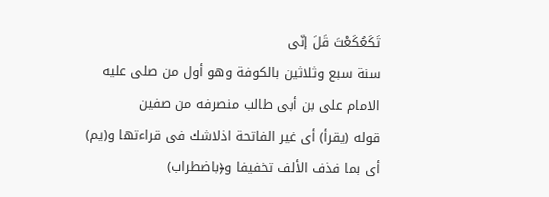تَكَعُكَعْتَ قَلَ إنّى
سنة سبع وثلاثين بالكوفة وهو أول من صلى عليه الامام على بن أبى طالب منصرفه من صفين
قوله (يقرأ) أى غير الفاتحة اذلاشك فى قراءتها و(يم) أى بما فذف الألف تخفيفا و﴿باضطراب)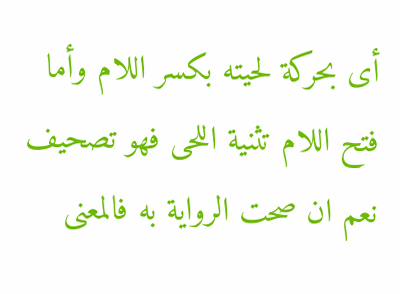أى بحركة لحيته بكسر اللام وأما فتح اللام تثنية اللحى فهو تصحيف نعم ان صحت الرواية به فالمعنى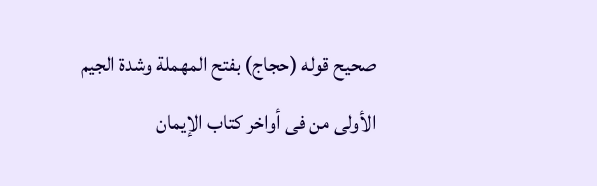صحيح قوله (حجاج) بفتح المهملة وشدة الجيم الأولى من فى أواخر كتاب الإيمان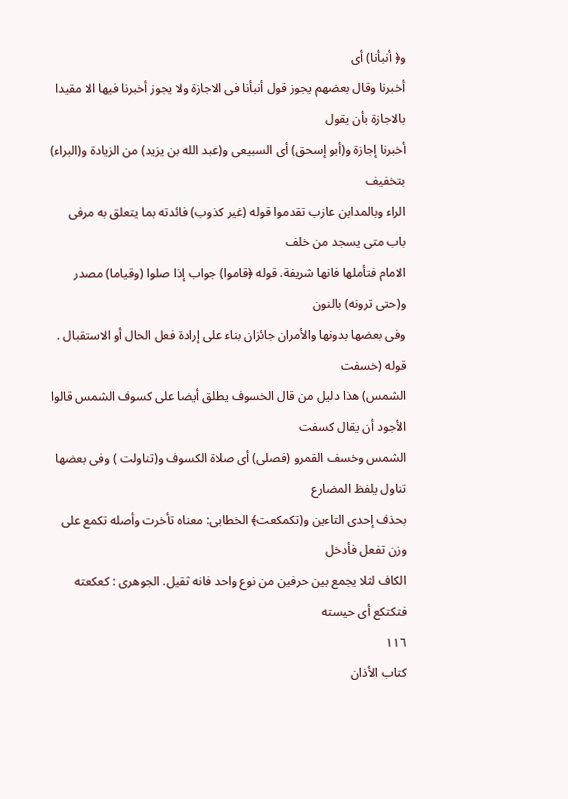و﴿ أنبأنا) أى
أخبرنا وقال بعضهم يجوز قول أنبأنا فى الاجازة ولا يجوز أخبرنا فيها الا مقيدا بالاجازة بأن يقول
أخبرنا إجازة و(أبو إسحق) أى السبيعى و(عبد الله بن يزيد) من الزيادة و(البراء) بتخفيف
الراء وبالمدابن عازب تقدموا قوله (غير كذوب) فائدته بما يتعلق به مرفى باب متى يسجد من خلف
الامام فتأملها فانها شريفة. قوله ﴿قاموا) جواب إذا صلوا (وقياما) مصدر و(حتى ترونه) بالنون
وفى بعضها بدونها والأمران جائزان بناء على إرادة فعل الحال أو الاستقبال . قوله (خسفت
الشمس) هذا دليل من قال الخسوف يطلق أيضا على كسوف الشمس قالوا الأجود أن يقال كسفت
الشمس وخسف القمرو (فصلى) أى صلاة الكسوف و(تناولت ) وفى بعضها تناول يلفظ المضارع
بحذف إحدى التاءين و(تكمكعت﴾ الخطابى: معناه تأخرت وأصله تكمع على وزن تفعل فأدخل
الكاف لثلا يجمع بين حرفين من نوع واحد فانه ثقيل. الجوهرى : كعكعته فتكتكع أى حيسته
١١٦
كتاب الأذان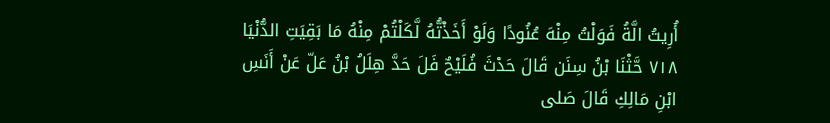أُرِيتُ الَّةُ فَوَلْتُ مِنْهَ عُنُودًا وَلَوْ أَخَذْتُّهُ لَّكَلْتُمْ مِنْهُ مَا بَقِيَتِ الدُّنْيَا
٧١٨ حَّثْنَا بْنُ سِنَن قَالَ حَدْثَ فُلَيْحٌ فَلَ حَدَّ هِلَلُ بْنُ عَلّ عَنْ أَنَسِ
ابْنِ مَالِكِ قَالَ صَلى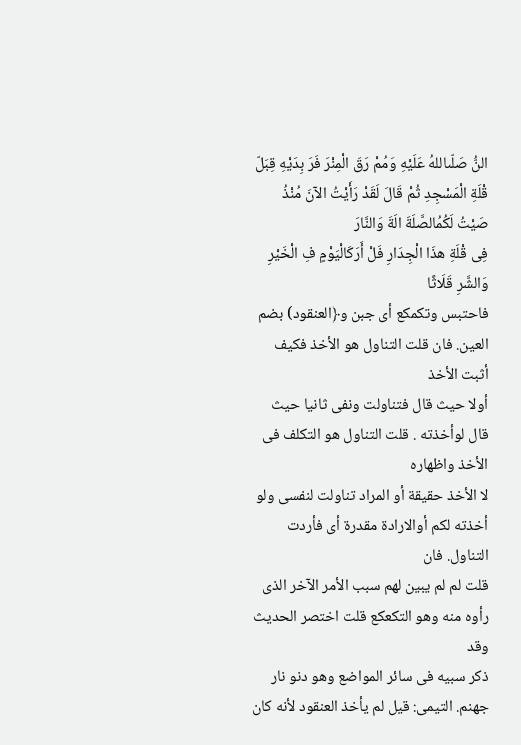النُّ صَلّىاللهُ عَلَيْهِ وَمُمْ رَقَ الْمِنْرَ فَرَ بِدَيْهِ قِبَلّ
قْلَةِ الْمَسْجِدِ ثُمْ قَالَ لَقَدْ رَأَيْتُ الآنَ مُنْذُ صَيْتُ لَكُمُالصَّلَةَ الَةَ وَالنَّارَ
فِى قْلَةِ هذَا الْجِدَارِ فَلْ أَرَكَالْيَوْمٍ فِ الْخَيْرِ وَالشَّرِ قَلَاثًا
فاحتبس وتكمكع أى جبن و﴿العنقود) بضم العين. فان قلت التناول هو الأخذ فكيف أثبت الأخذ
أولا حيث قال فتناولت ونفى ثانيا حيث قال لوأخذته . قلت التناول هو التكلف فى الأخذ واظهاره
لا الأخذ حقيقة أو المراد تناولت لنفسى ولو أخذته لكم أوالارادة مقدرة أى فأردت التناول. فان
قلت لم لم يبين لهم سبب الأمر الآخر الذى رأوه منه وهو التكعكع قلت اختصر الحديث وقد
ذكر سبيه فى سائر المواضع وهو دنو نار جهنم. التيمى: قيل لم يأخذ العنقود لأنه كان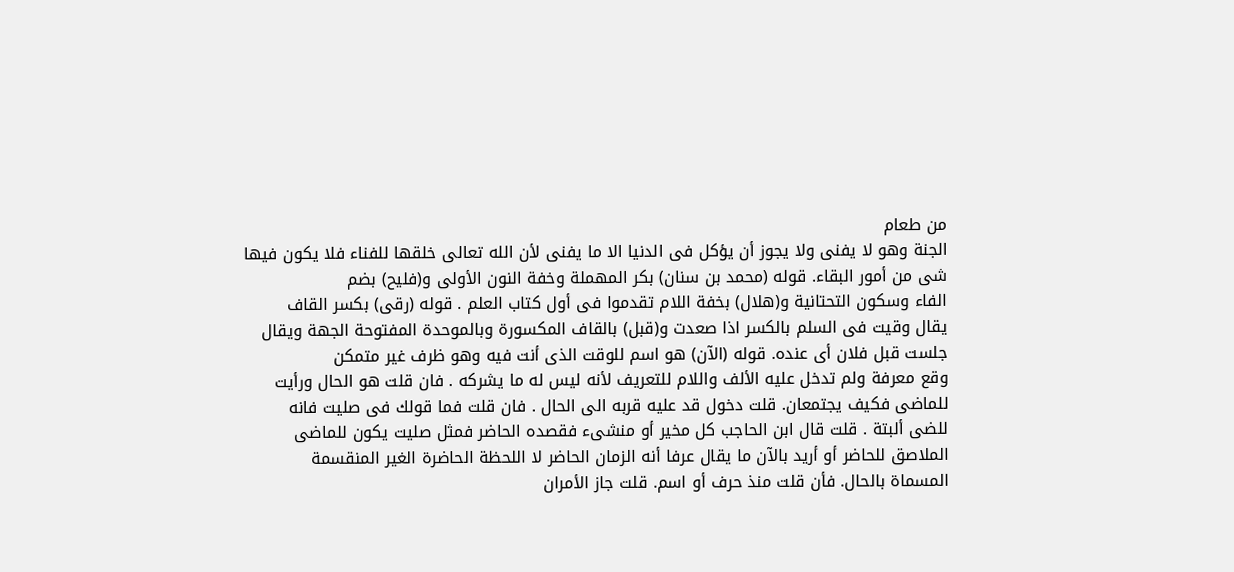من طعام
الجنة وهو لا يفنى ولا يجوز أن يؤكل فى الدنيا الا ما يفنى لأن الله تعالى خلقها للفناء فلا يكون فيها
شى من أمور البقاء. قوله (محمد بن سنان) بكر المهملة وخفة النون الأولى و(فليح) بضم
الفاء وسكون التحتانية و(هلال) بخفة اللام تقدموا فى أول كتاب العلم . قوله (رقى) بكسر القاف
يقال وقيت فى السلم بالكسر اذا صعدت و(قبل) بالقاف المكسورة وبالموحدة المفتوحة الجهة ويقال
جلست قبل فلان أى عنده. قوله (الآن) هو اسم للوقت الذى أنت فيه وهو ظرف غير متمكن
وقع معرفة ولم تدخل عليه الألف واللام للتعريف لأنه ليس له ما يشركه . فان قلت هو الحال ورأيت
للماضى فكيف يجتمعان. قلت دخول قد عليه قربه الى الحال . فان قلت فما قولك فى صليت فانه
للضى ألبتة . قلت قال ابن الحاجب كل مخير أو منشىء فقصده الحاضر فمثل صليت يكون للماضى
الملاصق للحاضر أو أريد بالآن ما يقال عرفا أنه الزمان الحاضر لا اللحظة الحاضرة الغير المنقسمة
المسماة بالحال. فأن قلت منذ حرف أو اسم. قلت جاز الأمران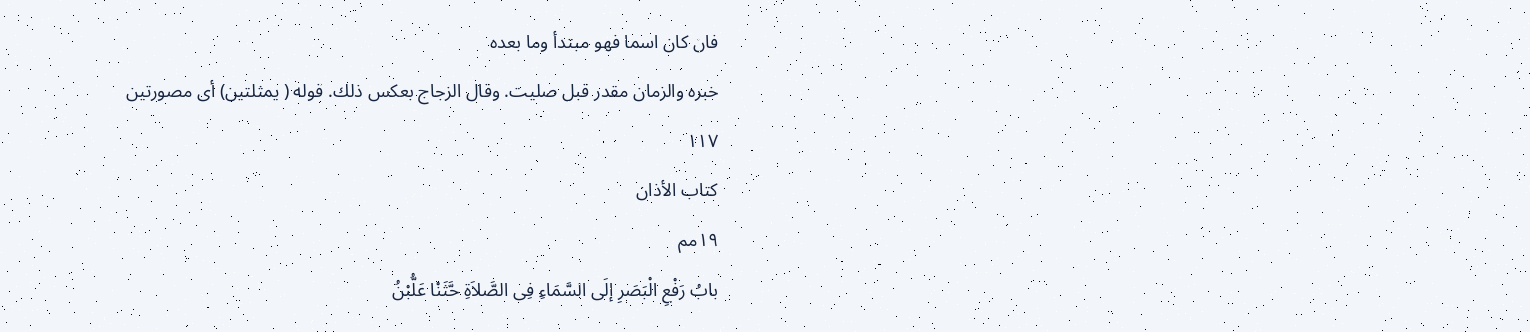فان كان اسما فهو مبتدأ وما بعده
خبره والزمان مقدر قبل صليت. وقال الزجاج بعكس ذلك. قوله ( يمثلتين) أى مصورتين
١١٧
كتاب الأذان
١٩مم
بابُ رَفْعِ الْبَصَرِ إلَى السَّمَاءِ فِى الصَّلاَةِ حَّثَنْا عَلُّبْنُ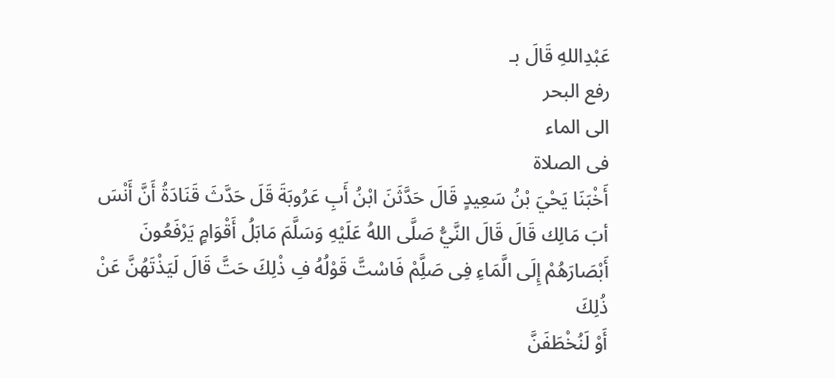عَبْدِاللهِ قَالَ بـ
رفع البحر
الى الماء
فى الصلاة
أَخْبَنَا يَحْيَ بْنُ سَعِيدٍ قَالَ حَدَّثَنَ ابْنُ أَبِ عَرُوبَةَ قَلَ حَدَّثَ قَنَادَةُ أَنَّ أَنْسَ
أبَ مَالِك قَالَ قَالَ النَّيُّ صَلَّى اللهُ عَلَيْهِ وَسَلَّمَ مَابَلُ أَقْوَامٍ يَرْفَعُونَ
أَبْصَارَهُمْ إِلَى الَّمَاءِ فِى صَلَِّمْ فَاسْتَّ قَوْلُهُ فِ ذْلِكَ حَتَّ قَالَ لَيَذْتَهُنَّ عَنْ ذُلِكَ
أَوْ لَنُخْطَفَنَّ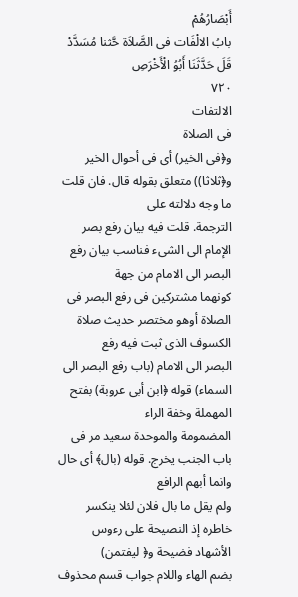أَبْصَارُهُمْ
بابُ الالْفَات فى الصَّلاَة حَّثنا مُسَدَّدْ قَلَ حَدَّثَنَا أَبُوُ الْأَخْرَصِ
٧٢٠
الالتفات
فى الصلاة
و﴿فى الخير) أى فى أحوال الخير و﴿ثلاثا)) متعلق بقوله قال. فان قلت ما وجه دلالته على
الترجمة. قلت فيه بيان رفع بصر الإمام الى الشىء فناسب بيان رفع البصر الى الامام من جهة
كونهما مشتركين فى رفع البصر فى الصلاة أوهو مختصر حديث صلاة الكسوف الذى ثبت فيه رفع
البصر الى الامام (باب رفع البصر الى السماء) قوله ﴿ابن أبى عروبة) بفتح المهملة وخفة الراء
المضمومة والموحدة سعيد مر فى باب الجنب يخرج. قوله (بال﴾ أى حال وانما أبهم الرافع
ولم يقل ما بال فلان لئلا ينكسر خاطره إذ النصيحة على رءوس الأشهاد فضيحة و﴿ ليفتمن)
بضم الهاء واللام جواب قسم محذوف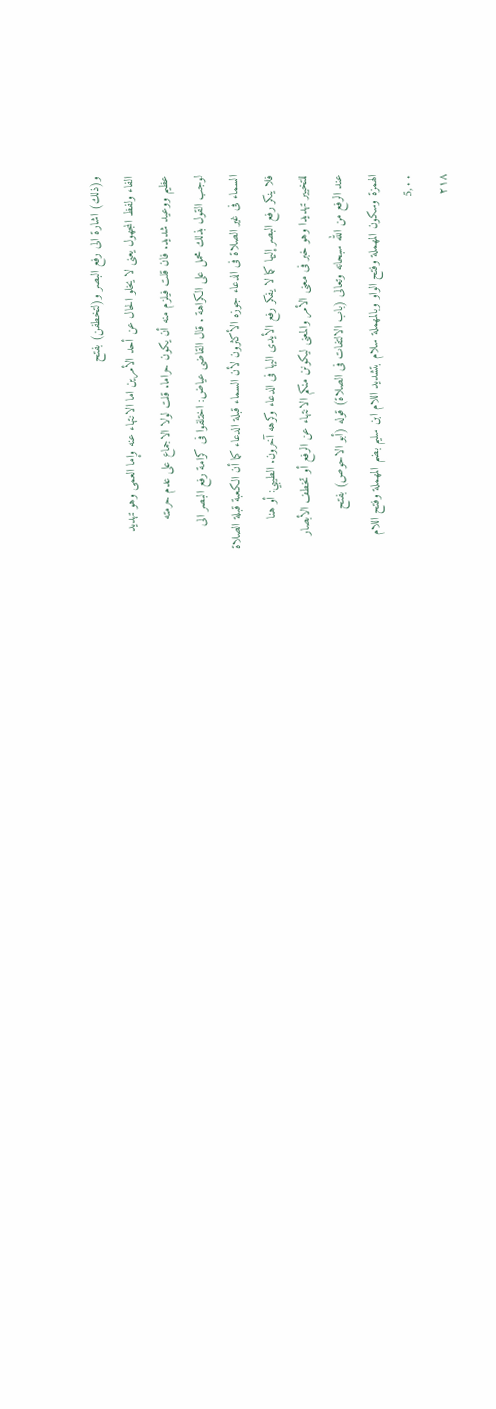و(ذلك) اشارة الى رفع البصر و(لتخطفن) بفتح
الفاء ولفظ المجهول يعنى لا يخلو الحال عن أحد الأمرين اما الانتهاء عنه وإما العمى وهو تهديد
عظيم ووعيد شديد. فان قلت فيلزم منه أن يكون حراما. قلت لولا الاجماع على عدم حرمته
لوجب القول بذلك محمل على الكراهة . قال القاضى عياض: اختلفوا فى كرامة رفع البصر الى
السماء فى غير الصلاة فى الدعاء جوزه الأكثرون لأن السماء قبلة الدعاء كما أن الكعبة قبلة الصلاة
فلا ينكر رفع البصر إليها كما لا يفكر رفع الأيدى اليها فى الدعاء وكرهه آخرون. الطيبي: أو هنا
للتخيير تهديدا وهو خبر فى معنى الأمر والمعنى ليكونن منكم الانتهاء عن الرفع أو تخطف الأبصار
عند الرفع من الله سبحانه وتعالى (باب الالتفات فى الصلاة) قوله (أبو الاحوص) بفتح
الهمزة وسكون المهملة وفتح الواو وبالمهملة سلام بتشديد اللام ابن سليم بضم المهملة وفتح اللام
٠٠,5
٢١٨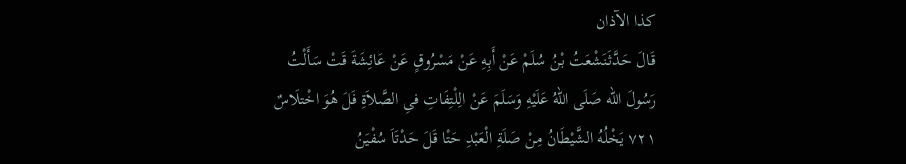كذا الآذان
قَالَ حَدَّثَنَشْعَتُ بْنُ سُلَمْ عَنْ أَبِهِ عَنْ مَسْرُوقٍ عَنْ عَائِشَةَ قَتْ سَأَلْتُ
رَسُولَ الله صَلَى اللهُ عَلَيْهِ وَسَلَمَ عَنْ الِلْتِفَاتِ فىِ الصَّلاَةِ فَلَ هُوَ اخْتلَاسٌ
٧٢١ يَخْلُهُ الشَّيْطَانُ مِنْ صَلَةِ الْعَبْدِ حَتْا قَلَ حَدْتَاَ سُفْيَنُ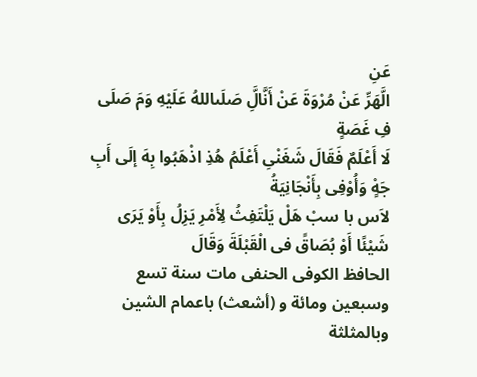عَنِ
الَّهَرِّ عَنْ مُرْوَةَ عَنْ أَنَّالَِّ صَلَىاللهُ عَلَيْهِ وَمَ صَلَى فِ غَصَةٍ
لَا أَعْلَمٌ فَقَالَ شَغَنْىِ أَعْلَمُ هُذِ اذْهَبُوا بِهَ إلَى أَبِ جَهٍْ وَأُوْفِى بِأَنْجَانِيَةُ
لاَس با سبْ هَلْ يَلْتَفِثُ لِأَمْرِ يَزِلُ بِأَوْ يَرَى شَيْئًا أَوْ بُصَاقً فى الْقَبْلَةَ وَقَالَ
الحافظ الكوفى الحنفى مات سنة تسع وسبعين ومائة و (أشعث) باعمام الشين وبالمثلثة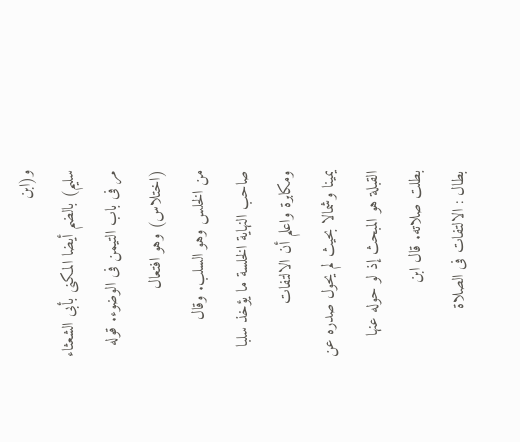و(ابن
سليم) بالضم أيضا المكنى بأبى الشعثاء مر فى باب التيمن فى الوضوء. قوله (اختلاس) وهو افتعال
من الخلس وهو السلب. وقال صاحب النهاية الخلسة ما يؤخذ سلبا ومكابرة واعلم أن الالتفات
يمينا وشمالا بحيث لم يحول صدره عن القبلة هو المبحث إذ لو حوله عنها بطلت صلاته. قال ابن
بطال : الالتفات فى الصلاة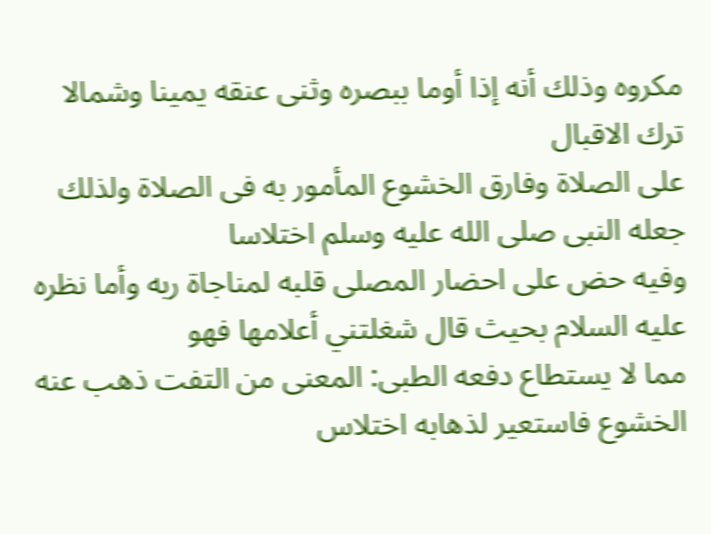مكروه وذلك أنه إذا أوما ببصره وثنى عنقه يمينا وشمالا ترك الاقبال
على الصلاة وفارق الخشوع المأمور به فى الصلاة ولذلك جعله النبى صلى الله عليه وسلم اختلاسا
وفيه حض على احضار المصلى قلبه لمناجاة ربه وأما نظره عليه السلام بحيث قال شغلتني أعلامها فهو
مما لا يستطاع دفعه الطبى: المعنى من التفت ذهب عنه الخشوع فاستعير لذهابه اختلاس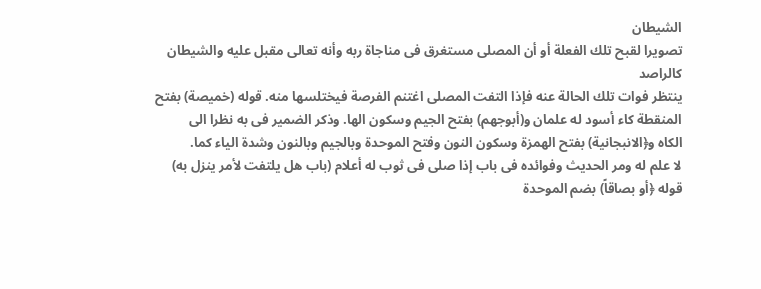الشيطان
تصويرا لقبح تلك الفعلة أو أن المصلى مستغرق فى مناجاة ربه وأنه تعالى مقبل عليه والشيطان كالراصد
ينتظر فوات تلك الحالة عنه فإذا التفت المصلى اغتنم الفرصة فيختلسها منه. قوله (خميصة) بفتح
المنقطة كاء أسود له علمان و(أبوجهم) بفتح الجيم وسكون الها. وذكر الضمير فى به نظرا الى
الكاه و﴿الانبجانية) بفتح الهمزة وسكون النون وفتح الموحدة وبالجيم وبالنون وشدة الياء كما.
لا علم له ومر الحديث وفوائده فى باب إذا صلى فى ثوب له أعلام (باب هل يلتفت لأمر ينزل به)
قوله ﴿أو بصاقاً) بضم الموحدة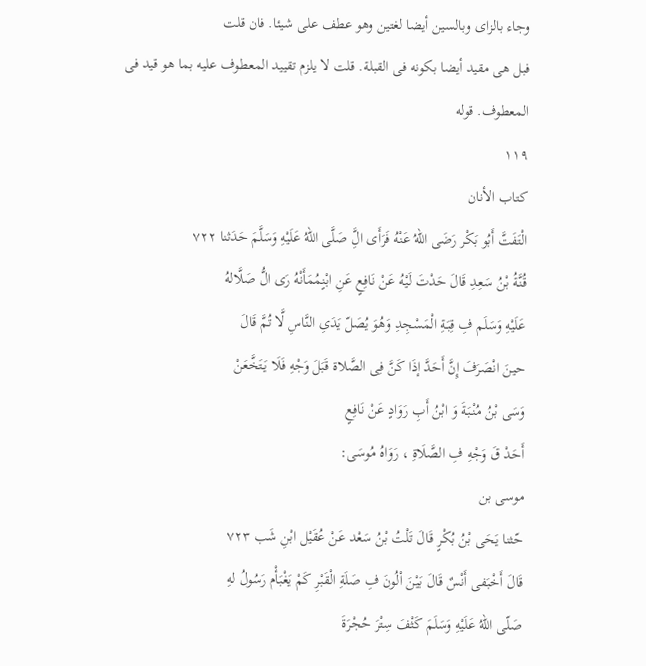وجاء بالزاى وبالسين أيضا لغتين وهو عطف على شيئا. فان قلت
فبل هى مقيد أيضا بكونه فى القبلة. قلت لا يلزم تقييد المعطوف عليه بما هو قيد فى المعطوف. قوله
١١٩
كتاب الأنان
الْتَفَتَّ أَبُو بَكْر رَضَى اللهُ عَنْهُ فَرَأَى الَِّ صَلَّى اللهُ عَلَيْهِ وَسَلَّمَ حَدَثنا ٧٢٢
قُنَّةُ بْنُ سَعِدِ قَالَ حَدْتَ لَيْهُ عَنْ نَافِعٍ عَنِ ابْنٍمُمَأَنْهُ رَى الُّ صَلَّالهُ
عَلَيْهِ وَسَلَم فِ قِبَةِ الْمَسْجِدِ وَهُوَ يُصَلّ يَدَىِ النَّاسِ لَّا تُمَّ قَالَ
حينَ انْصَرَفَ إِنَّ أَحَدَّ إذَا كَنَّ فِى الصَّلاة قَبَلَ وَجْهِ فَلَا يَتَخَّعَنْ
وَسَى بْنُ مُنْبَةَ وَ ابْنُ أَبِ رَوَادٍ عَنْ نَافِعٍ
أَحَدْ قَ وَجْهِ فِ الصَّلَاةِ ، رَوَاهُ مُوسَى:
موسى بن
حّثنا يَحَى بْنُ بُكْرٍ قَالَ تَلْتُ بْنُ سَعْد عَنْ عُقَيْل ابْنِ شَب ٧٢٣
قَالَ أَخْبَفى أَنْسٌ قَالَ بَيْنَ اْلُونَ فِ صَلَةِ الْقَبْرِ كَمْ يَغْبَأْم رَسُولُ لهِ
صَلّى اللهُ عَلَيْهِ وَسَلَمَ كَثْفَ سِتْرَ حُجْرَةَ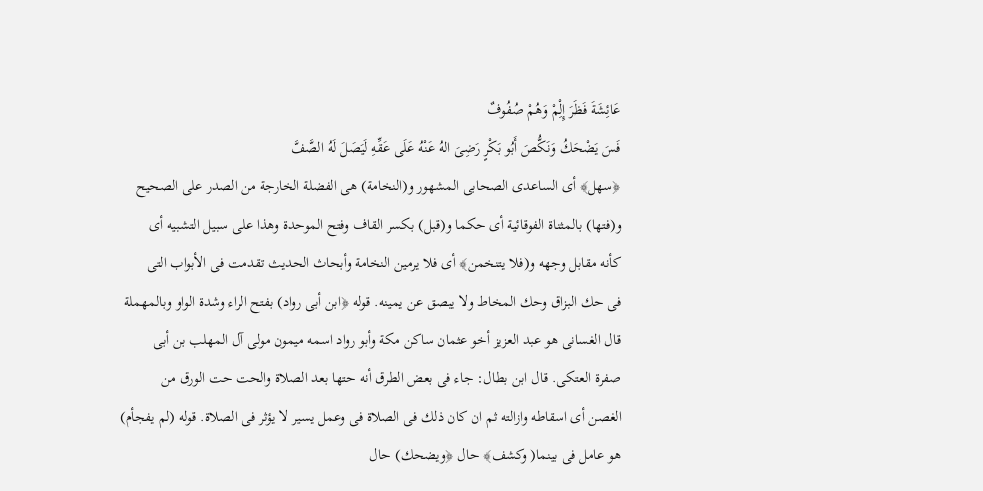عَائِشَةَ فَظَرَ إِلِْمْ وَهُمْ صُفُوفٌ
فَسَ يَضْحَكُ وَنَكُّصَ أَبُو بَكْرٍ رَضِىَ الهُ عَنْهُ عَلَى عَقِّهِ لَيَصَلَ لَهُ الصَّفَّ
﴿سهل﴾ أى الساعدى الصحابى المشهور و(النخامة) هى الفضلة الخارجة من الصدر على الصحيح
و(فتها) بالمثناة الفوقائية أى حكما و(قبل) بكسر القاف وفتح الموحدة وهذا على سبيل التشبيه أى
كأنه مقابل وجهه و(فلا يتنخمن﴾ أى فلا يرمين النخامة وأبحاث الحديث تقدمت فى الأبواب التى
فى حك البزاق وحك المخاط ولا يبصق عن يمينه. قوله ﴿ابن أبى رواد) بفتح الراء وشدة الواو وبالمهملة
قال الغسانى هو عبد العزيز أخو عثمان ساكن مكة وأبو رواد اسمه ميمون مولى آل المهلب بن أبى
صفرة العتكى. قال ابن بطال: جاء فى بعض الطرق أنه حتها بعد الصلاة والحت حت الورق من
الغصن أى اسقاطه وازالته ثم ان كان ذلك فى الصلاة فى وعمل يسير لا يؤثر فى الصلاة. قوله (لم يفجأم)
هو عامل فى بينما( وكشف﴾ حال ﴿ويضحك) حال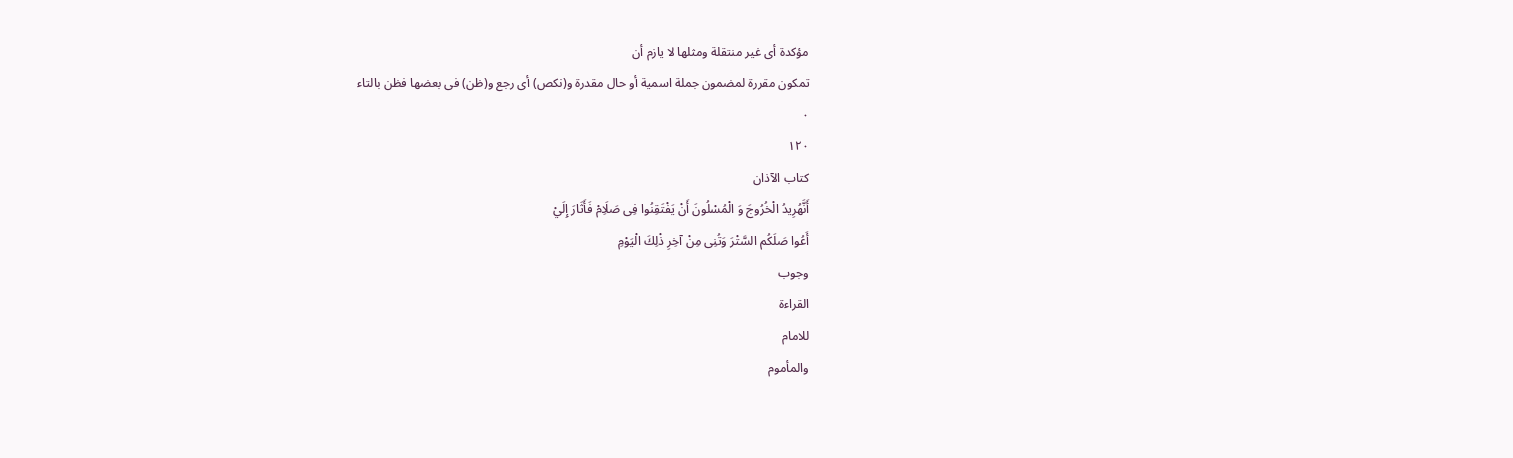مؤكدة أى غير منتقلة ومثلها لا يازم أن
تمكون مقررة لمضمون جملة اسمية أو حال مقدرة و(نكص) أى رجع و(ظن) فى بعضها فظن بالتاء
٠
١٢٠
کتاب الآذان
أَنَّهُرِيدُ الْخُرُوجَ وَ الْمُسْلُونَ أَنْ يَفْتَقِنُوا فِى صَلَاِمْ فَأَثَارَ إِلَيْ
أَعُوا صَلَكُم السَّتْرَ وَتُنِى مِنْ آخِرِ ذْلِكَ الْيَوْمِ
وجوب
القراءة
للامام
والمأموم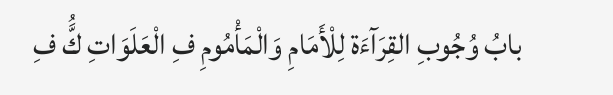بابُ وُجُوبِ القِرَآءَة لِلْأَمَامِ وَالْمَأْمُومِ فِ الْعَلَوَاتِ كَُّ فِ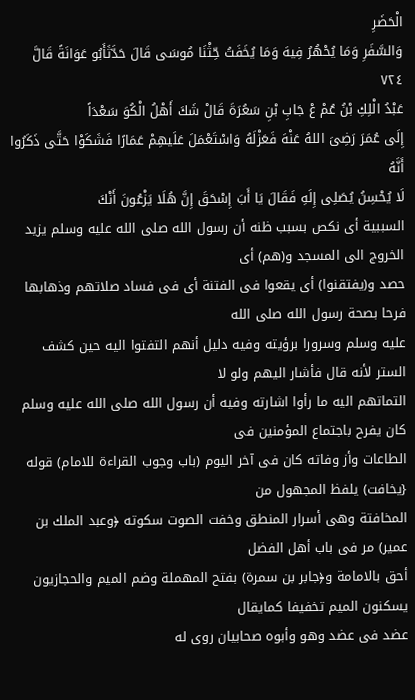الْحَضَرِ
وَالسَّفَرِ وَمَا يُحْهُرُ فِيهَ وَمَا يُخَفَتُ حِّثْنَا مُوسَى قَالَ حَدَّثَأَبُو عَوَانَةً قَالَّ
٧٢٤
عَبْدُ الْلِكِ بْنُ عُمْ عْ جَابِ بْنِ سَعُرَةَ قَالْ شَكَ أَهْلُ الْكُوَ سَعْدَاً
إِلَى عُمَرَ رَضِىَ اللهُ عَنْهَ فَعَزْلَهُ وَاسْتَعْمَلَ عَلَيهِمْ عَمَارًا فَشَكَوْا حَتَّى ذَكَرُوا أَنَّهُ
لَا يُحْسِنُ يُصَلِى إِلَهِ فَقَالَ يَا أَبَ إِسْحَقَ إِنَّ هُلَا يَزْعُونَ أَنْكَ
السببية أى نكص بسبب ظنه أن رسول الله صلى الله عليه وسلم يزيد الخروج الى المسجد و(هم) أى
حصد و(يفتقنوا) أى يقعوا فى الفتنة أى فى فساد صلاتهم وذهابها فرحا بصحة رسول الله صلى الله
عليه وسلم وسرورا برؤيته وفيه دليل أنهم التفتوا اليه حين كشف الستر لأنه قال فأشار اليهم ولو لا
التماتهم اليه ما رأوا اشارته وفيه أن رسول الله صلى الله عليه وسلم كان يفرح باجتماع المؤمنين فى
الطاعات وأز وفاته كان فى آخر اليوم (باب وجوب القراءة للامام) قوله {يخافت) يلفظ المجهول من
المخافتة وهى أسرار المنطق وخفت الصوت سكوته ﴿وعبد الملك بن عمير) مر فى باب أهل الفضل
أحق بالامامة و﴿جابر بن سمرة) بفتح المهملة وضم الميم والحجازيون يسكنون الميم تخفيفا كمايقال
عضد فى عضد وهو وأبوه صحابيان روى له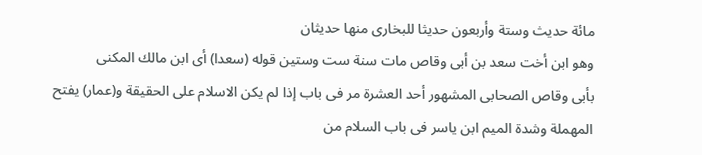مائة حديث وستة وأربعون حديثا للبخارى منها حديثان
وهو ابن أخت سعد بن أبى وقاص مات سنة ست وستين قوله (سعدا) أى ابن مالك المكنى
بأبى وقاص الصحابى المشهور أحد العشرة مر فى باب إذا لم يكن الاسلام على الحقيقة و(عمار) يفتح
المهملة وشدة الميم ابن ياسر فى باب السلام من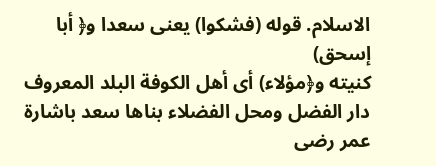الاسلام. قوله (فشكوا) يعنى سعدا و﴿ أبا إسحق)
كنيته و﴿مؤلاء) أى أهل الكوفة البلد المعروف دار الفضل ومحل الفضلاء بناها سعد باشارة
عمر رضى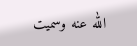الله عنه وسميت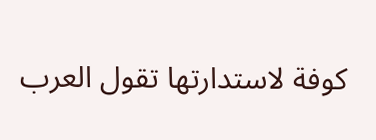كوفة لاستدارتها تقول العرب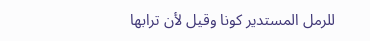للرمل المستدير كونا وقيل لأن ترابها